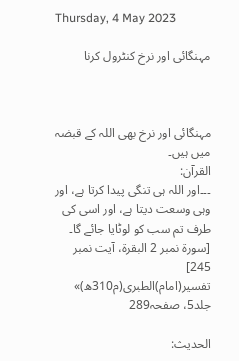Thursday, 4 May 2023

مہنگائی اور نرخ کنٹرول کرنا



مہنگائی اور نرخ بھی اللہ کے قبضہ میں ہیں۔
القرآن:
۔۔۔اور اللہ ہی تنگی پیدا کرتا ہے، اور وہی وسعت دیتا ہے، اور اسی کی طرف تم سب کو لوٹایا جائے گا۔
[سورۃ نمبر 2 البقرة، آیت نمبر 245]
تفسیر(امام)الطبری(م310ھ)» جلد5، صفحہ289

الحدیث: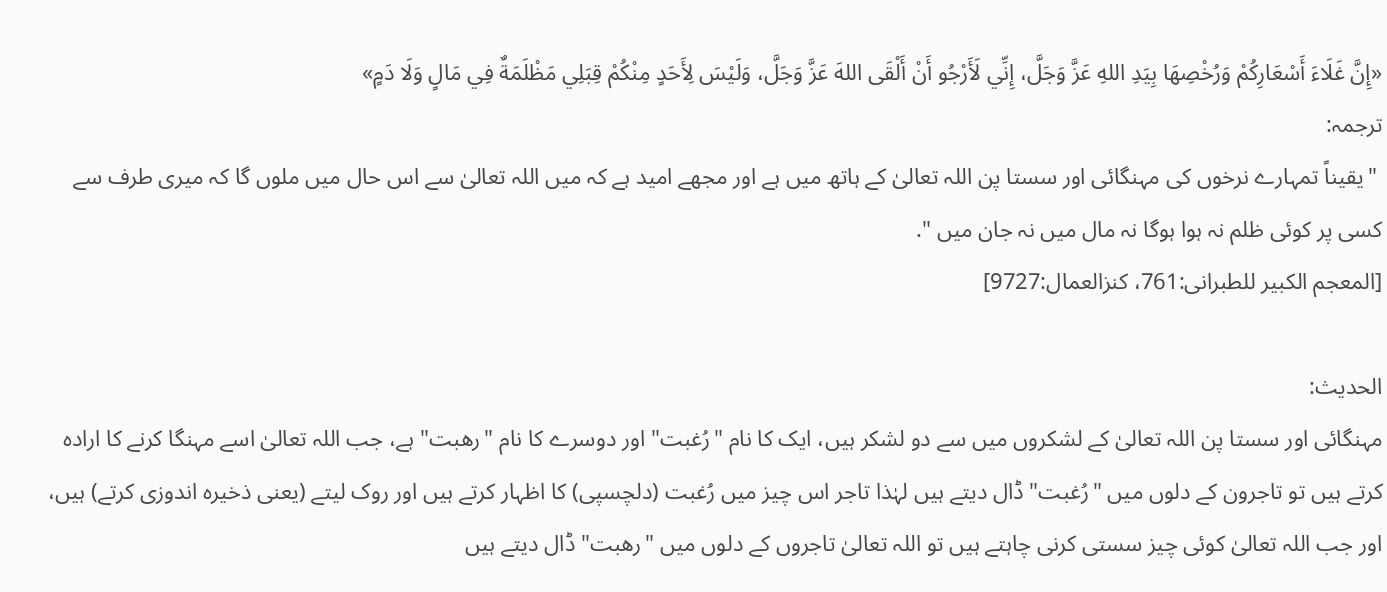«إِنَّ غَلَاءَ أَسْعَارِكُمْ وَرُخْصِهَا بِيَدِ اللهِ عَزَّ وَجَلَّ، إِنِّي لَأَرْجُو أَنْ أَلْقَى اللهَ عَزَّ وَجَلَّ، وَلَيْسَ لِأَحَدٍ مِنْكُمْ قِبَلِي مَظْلَمَةٌ فِي مَالٍ وَلَا دَمٍ»
ترجمہ:
 "یقیناً تمہارے نرخوں کی مہنگائی اور سستا پن اللہ تعالیٰ کے ہاتھ میں ہے اور مجھے امید ہے کہ میں اللہ تعالیٰ سے اس حال میں ملوں گا کہ میری طرف سے کسی پر کوئی ظلم نہ ہوا ہوگا نہ مال میں نہ جان میں ".
[المعجم الکبیر للطبرانی:761، کنزالعمال:9727]

الحدیث:
مہنگائی اور سستا پن اللہ تعالیٰ کے لشکروں میں سے دو لشکر ہیں، ایک کا نام "رُغبت" اور دوسرے کا نام "رھبت" ہے، جب اللہ تعالیٰ اسے مہنگا کرنے کا ارادہ کرتے ہیں تو تاجرون کے دلوں میں "رُغبت" ڈال دیتے ہیں لہٰذا تاجر اس چیز میں رُغبت (دلچسپی) کا اظہار کرتے ہیں اور روک لیتے (یعنی ذخیرہ اندوزی کرتے) ہیں، اور جب اللہ تعالیٰ کوئی چیز سستی کرنی چاہتے ہیں تو اللہ تعالیٰ تاجروں کے دلوں میں "رھبت" ڈال دیتے ہیں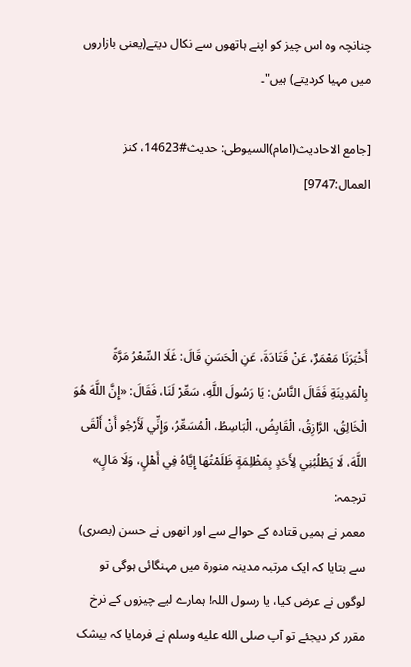چنانچہ وہ اس چیز کو اپنے ہاتھوں سے نکال دیتے(یعنی بازاروں میں مہیا کردیتے) ہیں"۔

[جامع الاحادیث(امام)السیوطی: حدیث#14623، کنز العمال:9747]




أَخْبَرَنَا مَعْمَرٌ، عَنْ قَتَادَةَ، عَنِ الْحَسَنِ قَالَ: غَلَا السِّعْرُ مَرَّةً بِالْمَدِينَةِ فَقَالَ النَّاسُ: يَا رَسُولَ اللَّهِ، سَعِّرْ لَنَا، فَقَالَ: «إِنَّ اللَّهَ هُوَ الْخَالِقُ، الرَّازِقُ، الْقَابِضُ، الْبَاسِطُ، الْمُسَعِّرُ، وَإِنِّي لَأَرْجُو أَنْ أَلْقَى اللَّهَ، لَا يَطْلُبُنِي لِأَحَدٍ بِمَظْلِمَةٍ ظَلَمْتُهَا إِيَّاهُ فِي أَهْلٍ، وَلَا مَالٍ»
ترجمہ:
معمر نے ہمیں قتادہ کے حوالے سے اور انھوں نے حسن (بصری) سے بتایا کہ ایک مرتبہ مدینہ منورۃ میں مہنگائی ہوگی تو لوگوں نے عرض کیا، یا رسول اللہ! ہمارے لیے چیزوں کے نرخ مقرر کر دیجئے تو آپ صلى الله عليه وسلم نے فرمایا کہ بیشک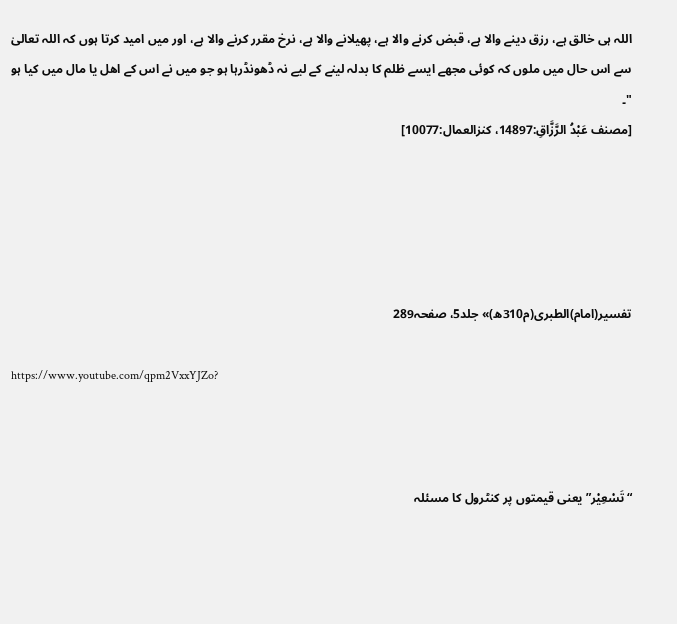اللہ ہی خالق ہے، رزق دینے والا ہے، قبض کرنے والا ہے، پھیلانے والا ہے، نرخ مقرر کرنے والا ہے، اور میں امید کرتا ہوں کہ اللہ تعالیٰ سے اس حال میں ملوں کہ کوئی مجھے ایسے ظلم کا بدلہ لینے کے لیے نہ ڈھونڈرہا ہو جو میں نے اس کے اھل یا مال میں کیا ہو "۔
[مصنف عَبْدُ الرَّزَّاقِ:14897، کنزالعمال:10077]





تفسیر(امام)الطبری(م310ھ)» جلد5، صفحہ289

https://www.youtube.com/qpm2VxxYJZo?



“تَسْعِيْر” یعنی قیمتوں پر کنٹرول کا مسئلہ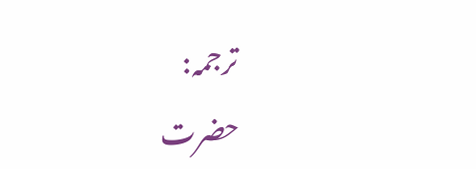ترجمہ:
حضرت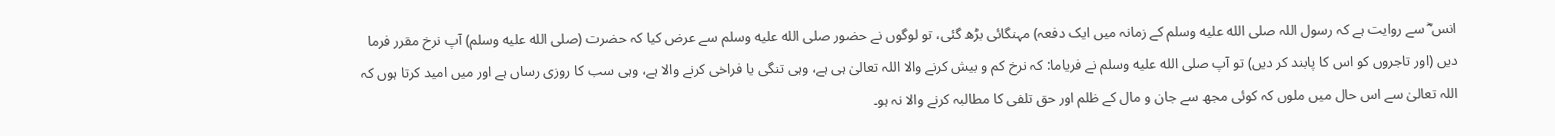انس ؓ سے روایت ہے کہ رسول اللہ صلى الله عليه وسلم کے زمانہ میں ایک دفعہ) مہنگائی بڑھ گئی، تو لوگوں نے حضور صلى الله عليه وسلم سے عرض کیا کہ حضرت (صلى الله عليه وسلم) آپ نرخ مقرر فرما دیں (اور تاجروں کو اس کا پابند کر دیں) تو آپ صلى الله عليه وسلم نے فریاما: کہ نرخ کم و بیش کرنے والا اللہ تعالیٰ ہی ہے، وہی تنگی یا فراخی کرنے والا ہے، وہی سب کا روزی رساں ہے اور میں امید کرتا ہوں کہ اللہ تعالیٰ سے اس حال میں ملوں کہ کوئی مجھ سے جان و مال کے ظلم اور حق تلفی کا مطالبہ کرنے والا نہ ہو۔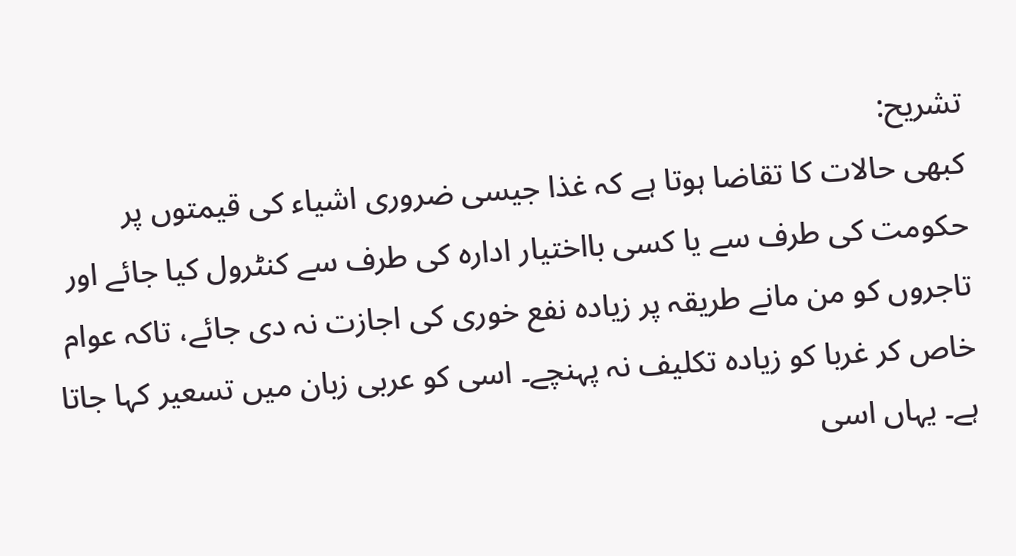تشریح:
کبھی حالات کا تقاضا ہوتا ہے کہ غذا جیسی ضروری اشیاء کی قیمتوں پر حکومت کی طرف سے یا کسی بااختیار ادارہ کی طرف سے کنٹرول کیا جائے اور تاجروں کو من مانے طریقہ پر زیادہ نفع خوری کی اجازت نہ دی جائے، تاکہ عوام خاص کر غربا کو زیادہ تکلیف نہ پہنچے۔ اسی کو عربی زبان میں تسعیر کہا جاتا ہے۔ یہاں اسی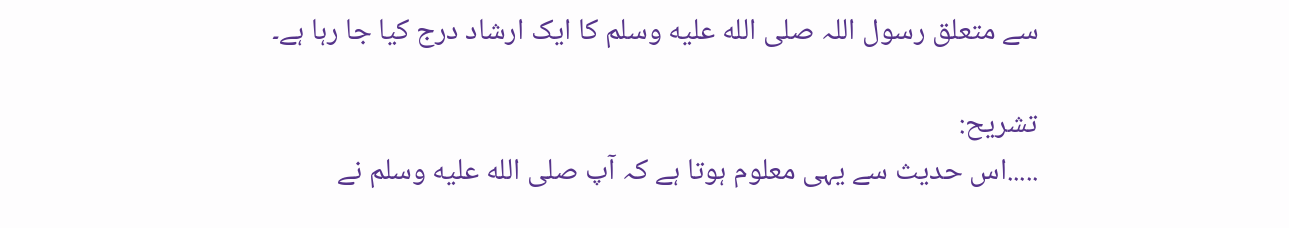سے متعلق رسول اللہ صلى الله عليه وسلم کا ایک ارشاد درج کیا جا رہا ہے۔

تشریح:
.....اس حدیث سے یہی معلوم ہوتا ہے کہ آپ صلى الله عليه وسلم نے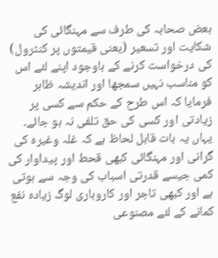بعض صحابہ کی طرف سے مہنگائی کی شکایت اور تسعیر (یعنی قیمتوں پر کنٹرول) کی درخواست کرنے کے باوجود اپنے لئے اس کو مناسب نہیں سمجھا اور اندیشہ ظاہر فرمایا کہ اس طرح کے حکم سے کسی پر زیادتی اور کسی کی حق تلفی نہ ہو جائے۔
یہاں یہ بات قابل لحاظ ہے کہ غلہ وغیرہ کی گرانی اور مہنگائی کبھی قحط اور پیداوار کی کمی جیسے قدرتی اسباب کی وجہ سے ہوتی ہے اور کبھی تاجر اور کاروباری لوگ زیادہ نفع کمانے کے لئے مصنوعی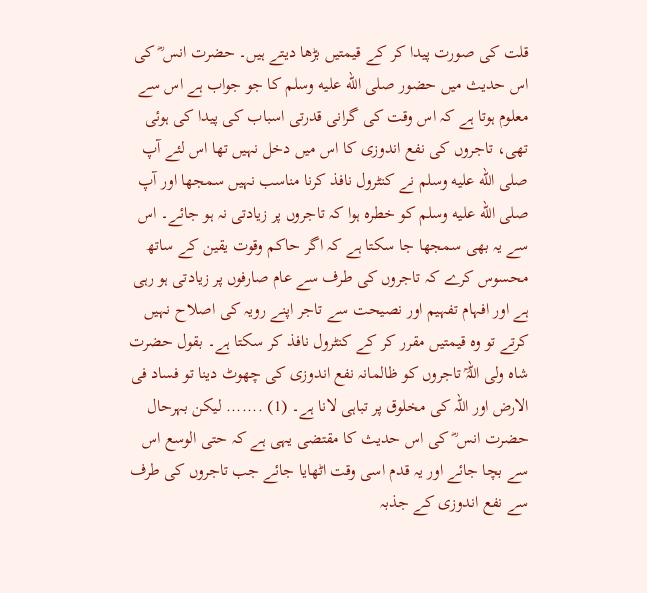قلت کی صورت پیدا کر کے قیمتیں بڑھا دیتے ہیں۔ حضرت انس ؓ کی اس حدیث میں حضور صلى الله عليه وسلم کا جو جواب ہے اس سے معلوم ہوتا ہے کہ اس وقت کی گرانی قدرتی اسباب کی پیدا کی ہوئی تھی، تاجروں کی نفع اندوزی کا اس میں دخل نہیں تھا اس لئے آپ صلى الله عليه وسلم نے کنٹرول نافذ کرنا مناسب نہیں سمجھا اور آپ صلى الله عليه وسلم کو خطرہ ہوا کہ تاجروں پر زیادتی نہ ہو جائے۔ اس سے یہ بھی سمجھا جا سکتا ہے کہ اگر حاکم وقوت یقین کے ساتھ محسوس کرے کہ تاجروں کی طرف سے عام صارفوں پر زیادتی ہو رہی ہے اور افہام تفہیم اور نصیحت سے تاجر اپنے رویہ کی اصلاح نہیں کرتے تو وہ قیمتیں مقرر کر کے کنٹرول نافذ کر سکتا ہے۔ بقول حضرت شاہ ولی اللہؒ تاجروں کو ظالمانہ نفع اندوزی کی چھوٹ دینا تو فساد فى الارض اور اللہ کی مخلوق پر تباہی لانا ہے۔ (1) ....... لیکن بہرحال حضرت انس ؓ کی اس حدیث کا مقتضی یہی ہے کہ حتی الوسع اس سے بچا جائے اور یہ قدم اسی وقت اٹھایا جائے جب تاجروں کی طرف سے نفع اندوزی کے جذبہ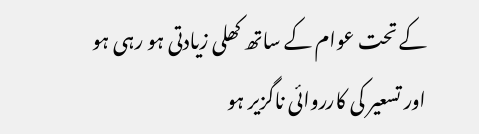کے تحت عوام کے ساتھ کھلی زیادتی ہو رہی ہو اور تسعیر کی کارروائی ناگزیر ہو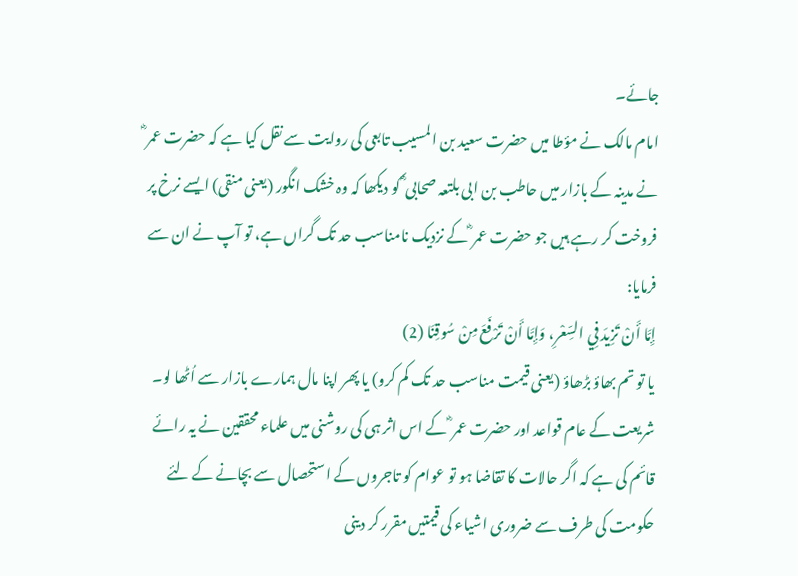جائے۔
امام مالک نے مؤطا میں حضرت سعید بن المسیب تابعی کی روایت سے نقل کیا ہے کہ حضرت عمر ؓ نے مدینہ کے بازار میں حاطب بن ابی بلتعہ صحابی ؓ کو دیکھا کہ وہ خشک انگور (یعنی منقی) ایسے نرخ پر فروخت کر رہے ہیں جو حضرت عمر ؓ کے نزدیک نامناسب حد تک گراں ہے، تو آپ نے ان سے فرمایا:
إِمَّا أَنْ تَزِيدَ فِي السِّعْرِ، وَإِمَّا أَنْ تَرْفَعَ مِنْ سُوقِنَا (2)
یا تو تم بھاؤ بڑھاؤ (یعنی قیمت مناسب حد تک کم کرو) یا پھر اپنا مال ہمارے بازار سے اُٹھا لو۔
شریعت کے عام قواعد اور حضرت عمر ؓ کے اس اثر ہی کی روشنی میں علماء محققین نے یہ رائے قائم کی ہے کہ اگر حالات کا تقاضا ہو تو عوام کو تاجروں کے استحصال سے بچانے کے لئے حکومت کی طرف سے ضروری اشیاء کی قیمتیں مقرر کر دینی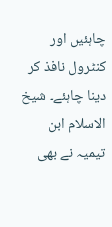چاہئیں اور کنٹرول نافذ کر دینا چاہئے۔ شیخ الاسلام ابن تیمیہ نے بھی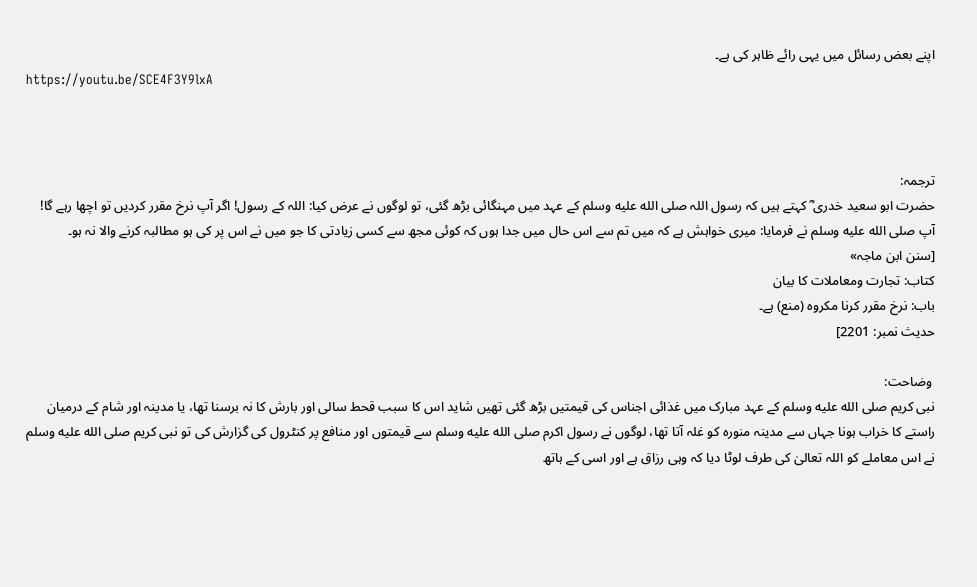اپنے بعض رسائل میں یہی رائے ظاہر کی ہے۔
https://youtu.be/SCE4F3Y9lxA



ترجمہ:
حضرت ابو سعید خدری ؓ کہتے ہیں کہ رسول اللہ صلى الله عليه وسلم کے عہد میں مہنگائی بڑھ گئی، تو لوگوں نے عرض کیا: اللہ کے رسول! اگر آپ نرخ مقرر کردیں تو اچھا رہے گا! آپ صلى الله عليه وسلم نے فرمایا: میری خواہش ہے کہ میں تم سے اس حال میں جدا ہوں کہ کوئی مجھ سے کسی زیادتی کا جو میں نے اس پر کی ہو مطالبہ کرنے والا نہ ہو۔
[سنن ابن ماجہ»
کتاب: تجارت ومعاملات کا بیان
باب: نرخ مقرر کرنا مکروہ (منع) ہے۔
حدیث نمبر: 2201]

 وضاحت:
نبی کریم صلى الله عليه وسلم کے عہد مبارک میں غذائی اجناس کی قیمتیں بڑھ گئی تھیں شاید اس کا سبب قحط سالی اور بارش کا نہ برسنا تھا، یا مدینہ اور شام کے درمیان راستے کا خراب ہونا جہاں سے مدینہ منورہ کو غلہ آتا تھا، لوگوں نے رسول اکرم صلى الله عليه وسلم سے قیمتوں اور منافع پر کنٹرول کی گزارش کی تو نبی کریم صلى الله عليه وسلم نے اس معاملے کو اللہ تعالیٰ کی طرف لوٹا دیا کہ وہی رزاق ہے اور اسی کے ہاتھ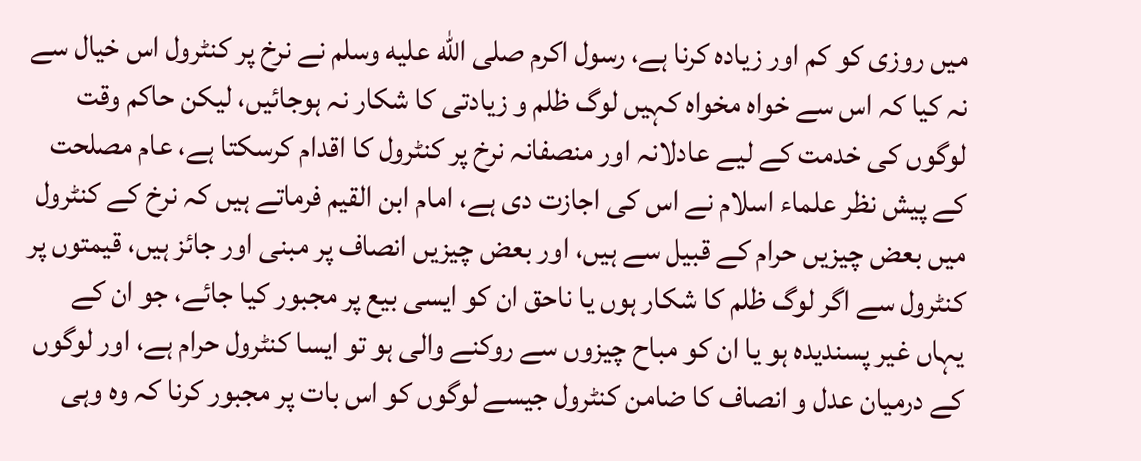میں روزی کو کم اور زیادہ کرنا ہے، رسول اکرم صلى الله عليه وسلم نے نرخ پر کنٹرول اس خیال سے نہ کیا کہ اس سے خواہ مخواہ کہیں لوگ ظلم و زیادتی کا شکار نہ ہوجائیں، لیکن حاکم وقت لوگوں کی خدمت کے لیے عادلانہ اور منصفانہ نرخ پر کنٹرول کا اقدام کرسکتا ہے، عام مصلحت کے پیش نظر علماء اسلام نے اس کی اجازت دی ہے، امام ابن القیم فرماتے ہیں کہ نرخ کے کنٹرول میں بعض چیزیں حرام کے قبیل سے ہیں، اور بعض چیزیں انصاف پر مبنی اور جائز ہیں، قیمتوں پر کنٹرول سے اگر لوگ ظلم کا شکار ہوں یا ناحق ان کو ایسی بیع پر مجبور کیا جائے، جو ان کے یہاں غیر پسندیدہ ہو یا ان کو مباح چیزوں سے روکنے والی ہو تو ایسا کنٹرول حرام ہے، اور لوگوں کے درمیان عدل و انصاف کا ضامن کنٹرول جیسے لوگوں کو اس بات پر مجبور کرنا کہ وہ وہی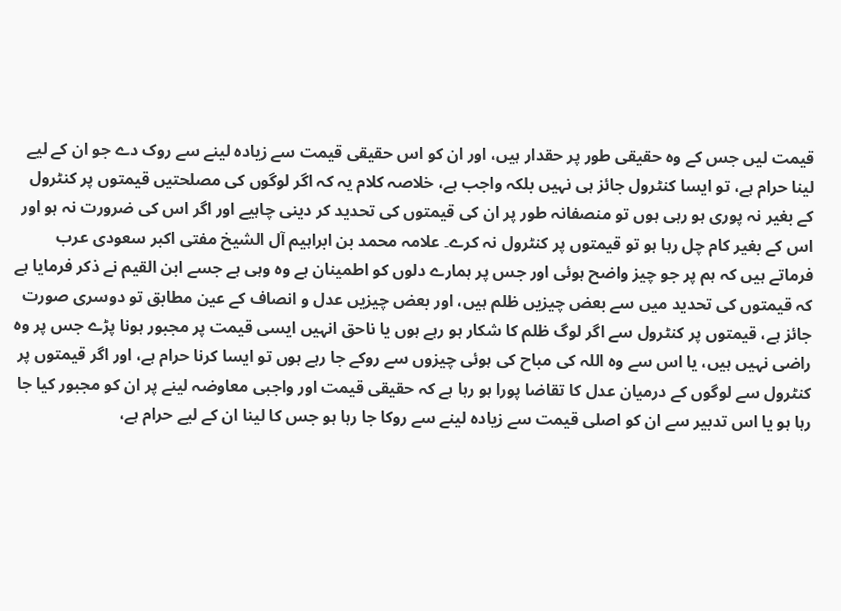قیمت لیں جس کے وہ حقیقی طور پر حقدار ہیں، اور ان کو اس حقیقی قیمت سے زیادہ لینے سے روک دے جو ان کے لیے لینا حرام ہے، تو ایسا کنٹرول جائز ہی نہیں بلکہ واجب ہے، خلاصہ کلام یہ کہ اگر لوگوں کی مصلحتیں قیمتوں پر کنٹرول کے بغیر نہ پوری ہو رہی ہوں تو منصفانہ طور پر ان کی قیمتوں کی تحدید کر دینی چاہیے اور اگر اس کی ضرورت نہ ہو اور اس کے بغیر کام چل رہا ہو تو قیمتوں پر کنٹرول نہ کرے۔ علامہ محمد بن ابراہیم آل الشیخ مفتی اکبر سعودی عرب فرماتے ہیں کہ ہم پر جو چیز واضح ہوئی اور جس پر ہمارے دلوں کو اطمینان ہے وہ وہی ہے جسے ابن القیم نے ذکر فرمایا ہے کہ قیمتوں کی تحدید میں سے بعض چیزیں ظلم ہیں، اور بعض چیزیں عدل و انصاف کے عین مطابق تو دوسری صورت جائز ہے، قیمتوں پر کنٹرول سے اگر لوگ ظلم کا شکار ہو رہے ہوں یا ناحق انہیں ایسی قیمت پر مجبور ہونا پڑے جس پر وہ راضی نہیں ہیں، یا اس سے وہ اللہ کی مباح کی ہوئی چیزوں سے روکے جا رہے ہوں تو ایسا کرنا حرام ہے، اور اگر قیمتوں پر کنٹرول سے لوگوں کے درمیان عدل کا تقاضا پورا ہو رہا ہے کہ حقیقی قیمت اور واجبی معاوضہ لینے پر ان کو مجبور کیا جا رہا ہو یا اس تدبیر سے ان کو اصلی قیمت سے زیادہ لینے سے روکا جا رہا ہو جس کا لینا ان کے لیے حرام ہے،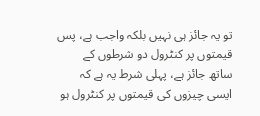تو یہ جائز ہی نہیں بلکہ واجب ہے، پس قیمتوں پر کنٹرول دو شرطوں کے ساتھ جائز ہے، پہلی شرط یہ ہے کہ ایسی چیزوں کی قیمتوں پر کنٹرول ہو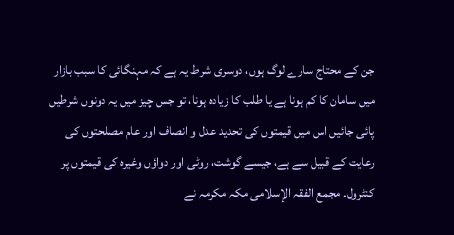جن کے محتاج سارے لوگ ہوں، دوسری شرط یہ ہے کہ مہنگائی کا سبب بازار میں سامان کا کم ہونا ہے یا طلب کا زیادہ ہونا، تو جس چیز میں یہ دونوں شرطیں پائی جائیں اس میں قیمتوں کی تحدید عدل و انصاف اور عام مصلحتوں کی رعایت کے قبیل سے ہے، جیسے گوشت، روٹی اور دواؤں وغیرہ کی قیمتوں پر کنٹرول۔ مجمع الفقہ الإسلامی مکہ مکرمہ نے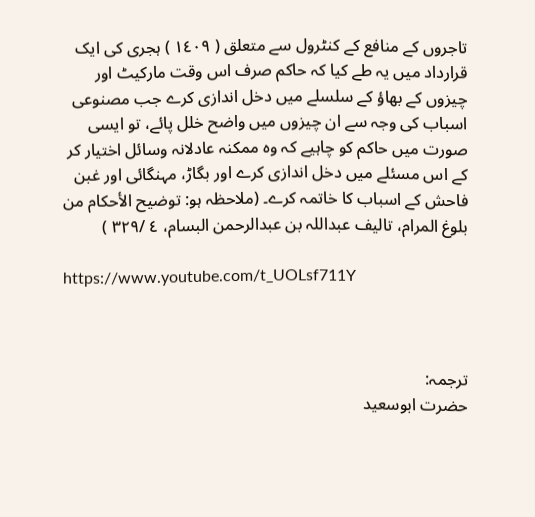تاجروں کے منافع کے کنٹرول سے متعلق ( ١٤٠٩ ) ہجری کی ایک قرارداد میں یہ طے کیا کہ حاکم صرف اس وقت مارکیٹ اور چیزوں کے بھاؤ کے سلسلے میں دخل اندازی کرے جب مصنوعی اسباب کی وجہ سے ان چیزوں میں واضح خلل پائے، تو ایسی صورت میں حاکم کو چاہیے کہ وہ ممکنہ عادلانہ وسائل اختیار کر کے اس مسئلے میں دخل اندازی کرے اور بگاڑ، مہنگائی اور غبن فاحش کے اسباب کا خاتمہ کرے۔ (ملاحظہ ہو: توضیح الأحکام من بلوغ المرام، تالیف عبداللہ بن عبدالرحمن البسام، ٤ /٣٢٩ )

https://www.youtube.com/t_UOLsf711Y



ترجمہ:
حضرت ابوسعید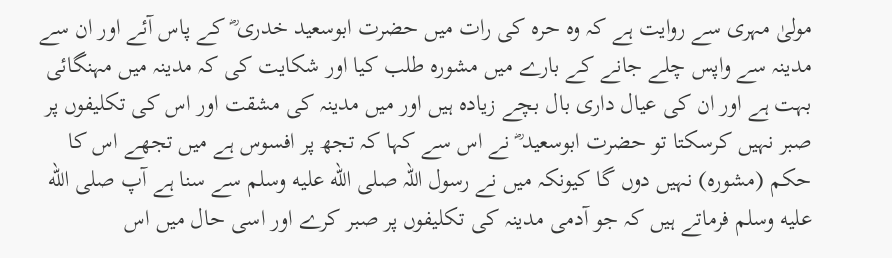مولیٰ مہری سے روایت ہے کہ وہ حرہ کی رات میں حضرت ابوسعید خدری ؓ کے پاس آئے اور ان سے مدینہ سے واپس چلے جانے کے بارے میں مشورہ طلب کیا اور شکایت کی کہ مدینہ میں مہنگائی بہت ہے اور ان کی عیال داری بال بچے زیادہ ہیں اور میں مدینہ کی مشقت اور اس کی تکلیفوں پر صبر نہیں کرسکتا تو حضرت ابوسعید ؓ نے اس سے کہا کہ تجھ پر افسوس ہے میں تجھے اس کا حکم (مشورہ) نہیں دوں گا کیونکہ میں نے رسول اللہ صلى الله عليه وسلم سے سنا ہے آپ صلى الله عليه وسلم فرماتے ہیں کہ جو آدمی مدینہ کی تکلیفوں پر صبر کرے اور اسی حال میں اس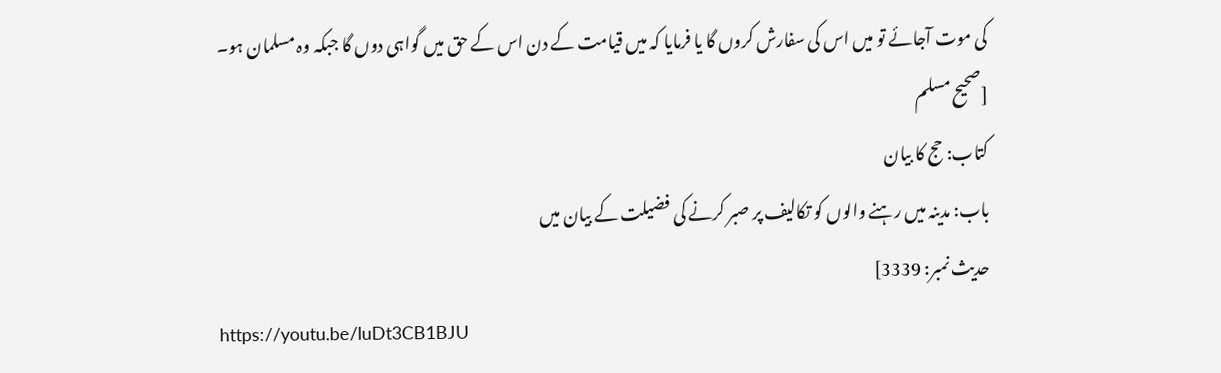کی موت آجائے تو میں اس کی سفارش کروں گا یا فرمایا کہ میں قیامت کے دن اس کے حق میں گواہی دوں گا جبکہ وہ مسلمان ہو۔
[صحیح مسلم
کتاب: حج کا بیان
باب: مدینہ میں رہنے والوں کو تکالیف پر صبر کرنے کی فضیلت کے بیان میں
حدیث نمبر: 3339]
https://youtu.be/luDt3CB1BJU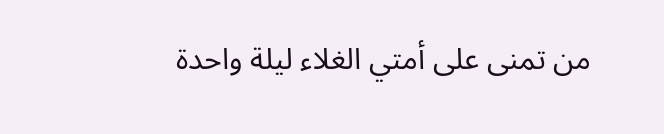من تمنى على أمتي الغلاء ليلة واحدة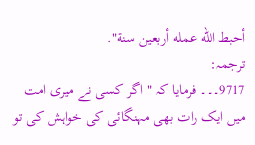أحبط الله عمله أربعين سنة".
ترجمہ:
9717۔۔۔ فرمایا کہ " اگر کسی نے میری امت میں ایک رات بھی مہنگائی کی خواہش کی تو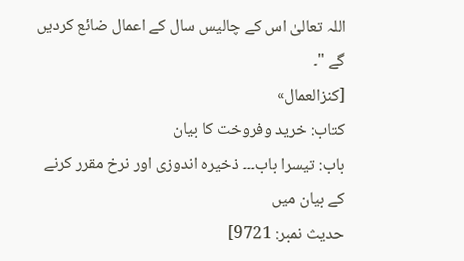اللہ تعالیٰ اس کے چالیس سال کے اعمال ضائع کردیں گے "۔
[کنزالعمال»
کتاب: خرید وفروخت کا بیان
باب: تیسرا باب۔۔۔ ذخیرہ اندوزی اور نرخ مقرر کرنے کے بیان میں
حدیث نمبر: 9721]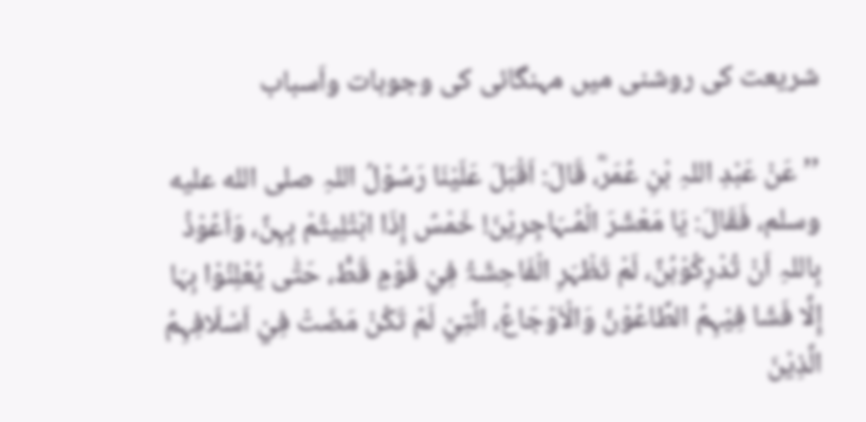شریعت کی روشنی میں مہنگائی کی وجوہات واَسباب

’’عَنْ عَبْدِ اللہِ بْنِ عُمَرؓ، قَالَ: اَقْبَلَ عَلَیْنَا رَسُوْلُ اللہِ صلى الله عليه وسلم، فَقَالَ: یَا مَعْشَرَ الْمُـہَاجِرِیْنَ! خَمْسٌ إِذَا ابْتُلِیتُمْ بِہِنَّ، وَاَعُوْذُ بِاللہِ اَنْ تُدْرِکُوْہُنَّ، لَمْ تَظْہَرِ الْفَاحِشَۃُ فِيْ قَوْمٍ قَطُّ، حَتّٰی یُعْلِنُوْا بِہَا إِلَّا فَشَا فِیْہِمُ الطَّاعُوْنُ وَالْاَوْجَاعُ، الَّتِيْ لَمْ تَکُنْ مَضَتْ فِيْ اَسْلَافِہِمُ الَّذِیْنَ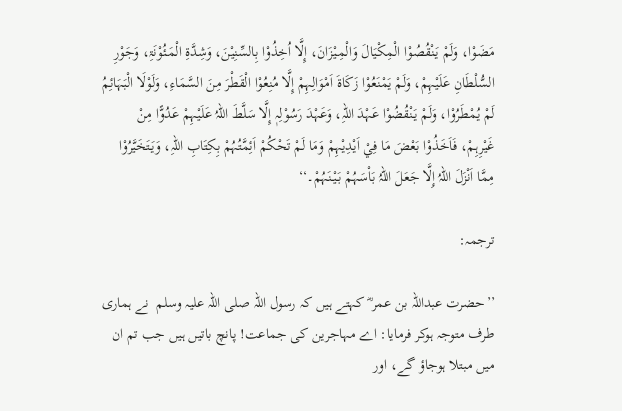مَضَوْا، وَلَمْ یَنْقُصُوْا الْمِکْیَالَ وَالْمِـیْزَانَ، إِلَّا اُخِذُوْا بِالسِّنِیْنَ، وَشِدَّۃِ الْمَـئُوْنَۃِ، وَجَوْرِ السُّلْطَانِ عَلَیْہِمْ، وَلَمْ یَمْنَعُوْا زَکَاۃَ اَمْوَالِہِمْ إِلَّا مُنِعُوْا الْقَطْرَ مِنَ السَّمَاءِ، وَلَوْلَا الْبَہَائِمُ لَمْ یُمْطَرُوْا، وَلَمْ یَنْقُضُوْا عَہْدَ اللہِ، وَعَہْدَ رَسُوْلِہٖ إِلَّا سَلَّطَ اللہُ عَلَیْہِمْ عَدُوًّا مِنْ غَیْرِہِمْ، فَاَخَذُوْا بَعْضَ مَا فِيْ اَیْدِیْہِمْ وَمَا لَمْ تَحْکُمْ اَئِمَّتُہُمْ بِکِتَابِ اللہِ، وَیَتَخَیَّرُوْا مِمَّا اَنْزَلَ اللہُ إِلَّا جَعَلَ اللہُ بَاْسَہُمْ بَیْنَہُمْ۔‘‘

ترجمہ:

’’حضرت عبداللہ بن عمر ؓ کہتے ہیں کہ رسول اللہ صلی اللہ علیہ وسلم  نے ہماری طرف متوجہ ہوکر فرمایا: اے مہاجرین کی جماعت! پانچ باتیں ہیں جب تم ان میں مبتلا ہوجاؤ گے، اور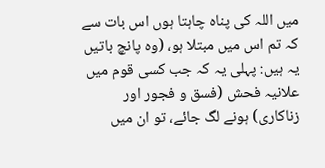میں اللہ کی پناہ چاہتا ہوں اس بات سے کہ تم اس میں مبتلا ہو، (وہ پانچ باتیں یہ ہیں: پہلی یہ کہ جب کسی قوم میں علانیہ فحش (فسق و فجور اور زناکاری) ہونے لگ جائے، تو ان میں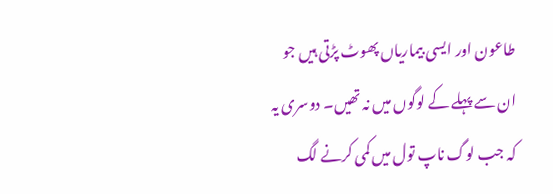طاعون اور ایسی بیماریاں پھوٹ پڑتی ہیں جو ان سے پہلے کے لوگوں میں نہ تھیں۔ دوسری یہ کہ جب لوگ ناپ تول میں کمی کرنے لگ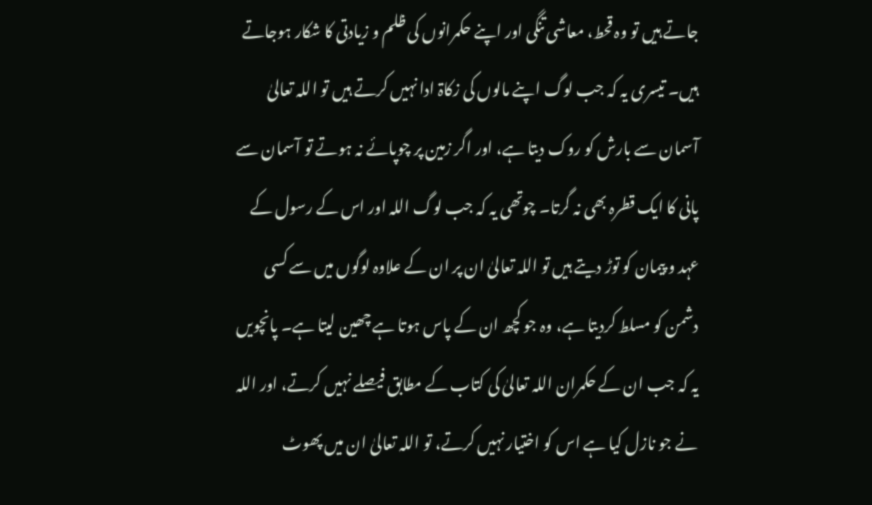جاتے ہیں تو وہ قحط، معاشی تنگی اور اپنے حکمرانوں کی ظلم و زیادتی کا شکار ہوجاتے ہیں۔ تیسری یہ کہ جب لوگ اپنے مالوں کی زکاۃ ادا نہیں کرتے ہیں تو اللہ تعالیٰ آسمان سے بارش کو روک دیتا ہے، اور اگر زمین پر چوپائے نہ ہوتے تو آسمان سے پانی کا ایک قطرہ بھی نہ گرتا۔ چوتھی یہ کہ جب لوگ اللہ اور اس کے رسول کے عہد و پیمان کو توڑ دیتے ہیں تو اللہ تعالیٰ ان پر ان کے علاوہ لوگوں میں سے کسی دشمن کو مسلط کردیتا ہے، وہ جو کچھ ان کے پاس ہوتا ہے چھین لیتا ہے۔ پانچویں یہ کہ جب ان کے حکمران اللہ تعالیٰ کی کتاب کے مطابق فیصلے نہیں کرتے، اور اللہ نے جو نازل کیا ہے اس کو اختیار نہیں کرتے، تو اللہ تعالیٰ ان میں پھوٹ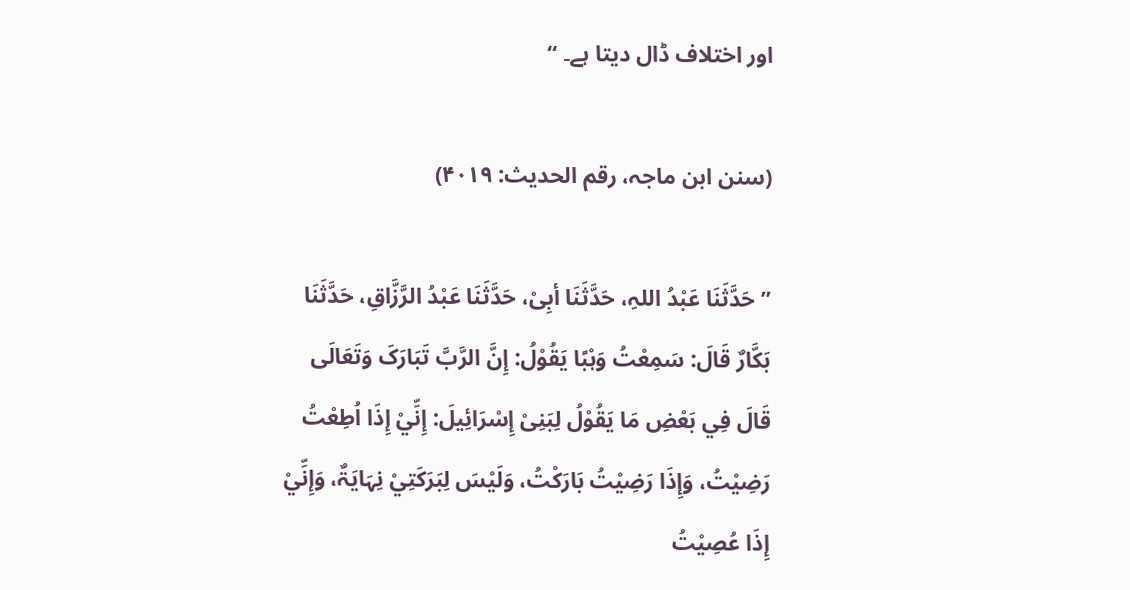اور اختلاف ڈال دیتا ہے۔ ‘‘

(سنن ابن ماجہ، رقم الحدیث: ۴۰۱۹)

’’حَدَّثَنَا عَبْدُ اللہِ، حَدَّثَنَا أبِیْ، حَدَّثَنَا عَبْدُ الرَّزَّاقِ، حَدَّثَنَا بَکَّارٌ قَالَ: سَمِعْتُ وَہْبًا یَقُوْلُ: إِنَّ الرَّبَّ تَبَارَکَ وَتَعَالَی قَالَ فِي بَعْضِ مَا یَقُوْلُ لِبَنِیْ إِسْرَائِیلَ: إِنِّيْ إِذَا اُطِعْتُ رَضِیْتُ، وَإِذَا رَضِیْتُ بَارَکْتُ، وَلَیْسَ لِبَرَکَتِيْ نِہَایَۃٌ، وَإِنِّيْ إِذَا عُصِیْتُ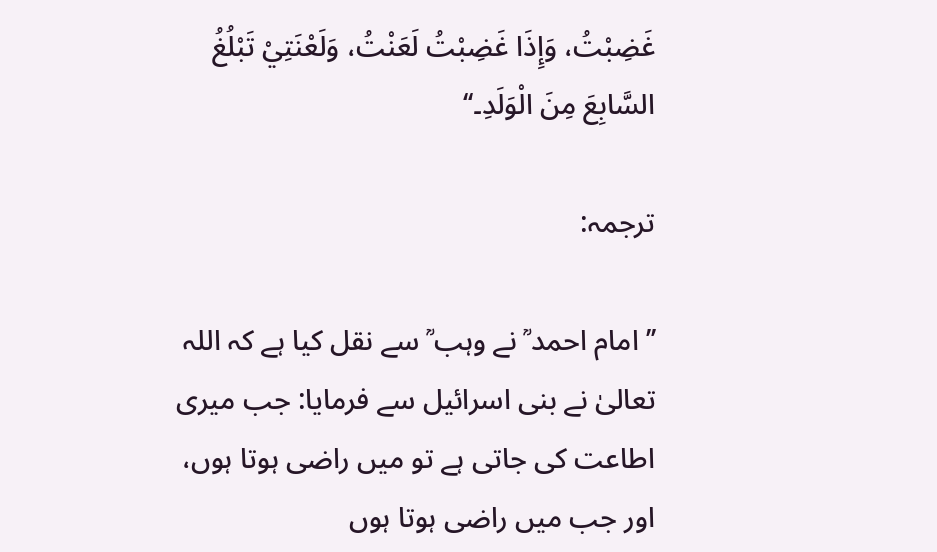غَضِبْتُ، وَإِذَا غَضِبْتُ لَعَنْتُ، وَلَعْنَتِيْ تَبْلُغُ السَّابِعَ مِنَ الْوَلَدِ۔‘‘

ترجمہ:

’’امام احمد ؒ نے وہب ؒ سے نقل کیا ہے کہ اللہ تعالیٰ نے بنی اسرائیل سے فرمایا: جب میری اطاعت کی جاتی ہے تو میں راضی ہوتا ہوں، اور جب میں راضی ہوتا ہوں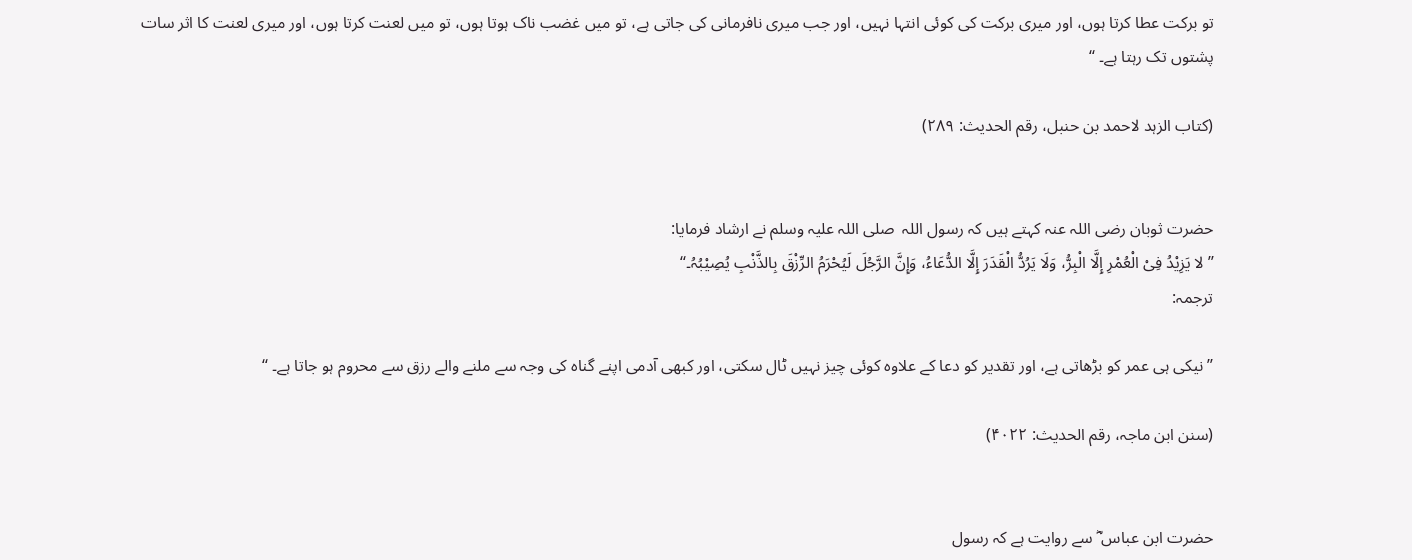تو برکت عطا کرتا ہوں، اور میری برکت کی کوئی انتہا نہیں، اور جب میری نافرمانی کی جاتی ہے، تو میں غضب ناک ہوتا ہوں، تو میں لعنت کرتا ہوں، اور میری لعنت کا اثر سات پشتوں تک رہتا ہے۔ ‘‘

(کتاب الزہد لاحمد بن حنبل، رقم الحدیث: ۲۸۹)


حضرت ثوبان رضی اللہ عنہ کہتے ہیں کہ رسول اللہ  صلی اللہ علیہ وسلم نے ارشاد فرمایا:
’’لا یَزِیْدُ فِیْ الْعُمْرِ إِلَّا الْبِرُّ، وَلَا یَرُدُّ الْقَدَرَ إِلَّا الدُّعَاءُ، وَإِنَّ الرَّجُلَ لَیُحْرَمُ الرِّزْقَ بِالذَّنْبِ یُصِیْبُہُ۔‘‘
ترجمہ:

’’نیکی ہی عمر کو بڑھاتی ہے، اور تقدیر کو دعا کے علاوہ کوئی چیز نہیں ٹال سکتی، اور کبھی آدمی اپنے گناہ کی وجہ سے ملنے والے رزق سے محروم ہو جاتا ہے۔ ‘‘

(سنن ابن ماجہ، رقم الحدیث: ۴۰۲۲)


حضرت ابن عباس ؓ سے روایت ہے کہ رسول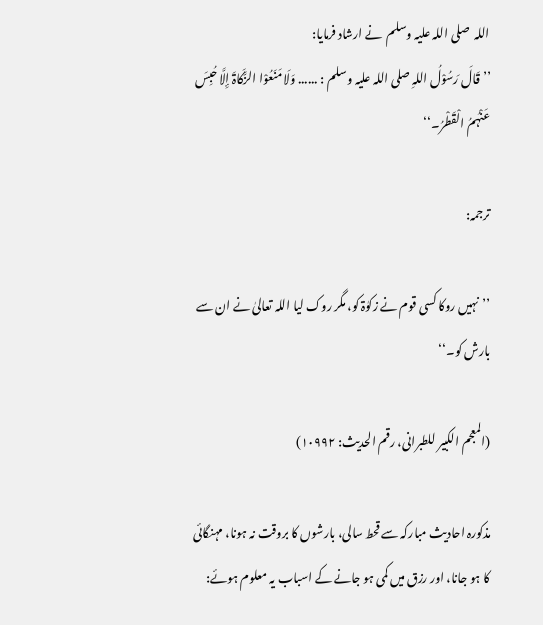اللہ  صلی اللہ علیہ وسلم  نے ارشاد فرمایا:
’’قَالَ رَسُوْلُ اللہِ صلی اللہ علیہ وسلم : ...... وَلَا مَنَعُوْا الزَّکَاۃَ إِلَّا حُبِسَ عَنْہُمُ الْقَطْرُ۔‘‘

ترجمہ:

’’نہیں روکا کسی قوم نے زکوٰۃ کو، مگر روک لیا اللہ تعالیٰ نے ان سے بارش کو۔‘‘

(المعجم الکبیر للطبرانی، رقم الحدیث: ۱۰۹۹۲)

مذکورہ احادیث مبارکہ سے قحط سالی، بارشوں کا بروقت نہ ہونا، مہنگائی کا ہو جانا، اور رزق میں کمی ہو جانے کے اسباب یہ معلوم ہوئے: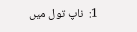1:  ناپ تول میں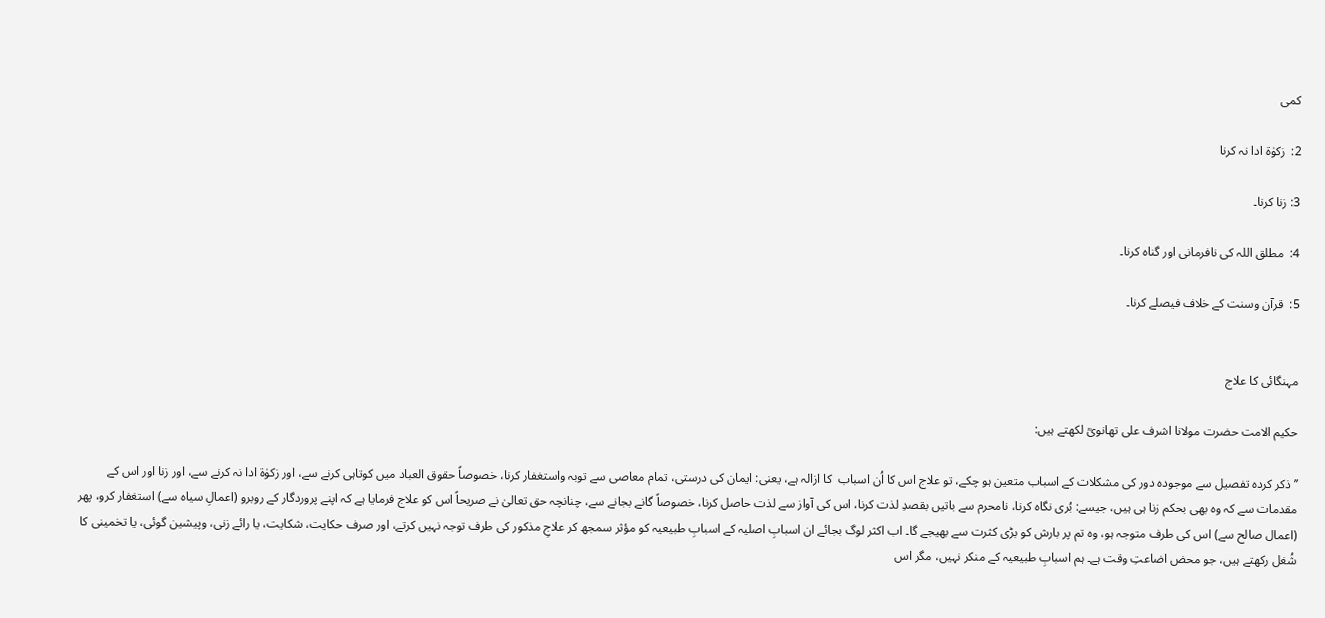کمی

2:  زکوٰۃ ادا نہ کرنا

3: زنا کرنا۔

4:  مطلق اللہ کی نافرمانی اور گناہ کرنا۔

5:  قرآن وسنت کے خلاف فیصلے کرنا۔


مہنگائی کا علاج

حکیم الامت حضرت مولانا اشرف علی تھانویؒ لکھتے ہیں:

’’ذکر کردہ تفصیل سے موجودہ دور کی مشکلات کے اسباب متعین ہو چکے، تو علاج اس کا اُن اسباب  کا ازالہ ہے، یعنی: ایمان کی درستی، تمام معاصی سے توبہ واستغفار کرنا، خصوصاً حقوق العباد میں کوتاہی کرنے سے، اور زکوٰۃ ادا نہ کرنے سے، اور زنا اور اس کے مقدمات سے کہ وہ بھی بحکم زنا ہی ہیں، جیسے: بُری نگاہ کرنا، نامحرم سے باتیں بقصدِ لذت کرنا، اس کی آواز سے لذت حاصل کرنا، خصوصاً گانے بجانے سے، چنانچہ حق تعالیٰ نے صریحاً اس کو علاج فرمایا ہے کہ اپنے پروردگار کے روبرو (اعمالِ سیاہ سے) استغفار کرو، پھر (اعمال صالح سے) اس کی طرف متوجہ ہو، وہ تم پر بارش کو بڑی کثرت سے بھیجے گا۔ اب اکثر لوگ بجائے ان اسبابِ اصلیہ کے اسبابِ طبیعیہ کو مؤثر سمجھ کر علاجِ مذکور کی طرف توجہ نہیں کرتے، اور صرف حکایت، شکایت، یا رائے زنی، وپیشین گوئی، یا تخمینی کا شُغل رکھتے ہیں، جو محض اضاعتِ وقت ہے۔ ہم اسبابِ طبیعیہ کے منکر نہیں، مگر اس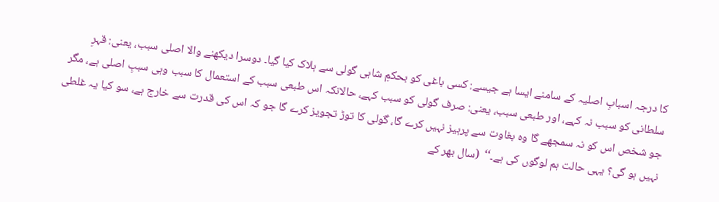کا درجہ اسبابِ اصلیہ کے سامنے ایسا ہے جیسے: کسی باغی کو بحکمِ شاہی گولی سے ہلاک کیا گیا۔ دوسرا دیکھنے والا اصلی سبب، یعنی: قہرِ سلطانی کو سبب نہ کہے، اور طبعی سبب، یعنی: صرف گولی کو سبب کہے، حالانکہ اس طبعی سبب کے استعمال کا سبب وہی سببِ اصلی ہے، مگر جو شخص اس کو نہ سمجھے گا وہ بغاوت سے پرہیز نہیں کرے گا، گولی کا توڑ تجویز کرے گا جو کہ اس کی قدرت سے خارج ہے، سو کیا یہ غلطی نہیں ہو گی؟ یہی حالت ہم لوگوں کی ہے۔‘‘  (سال بھر کے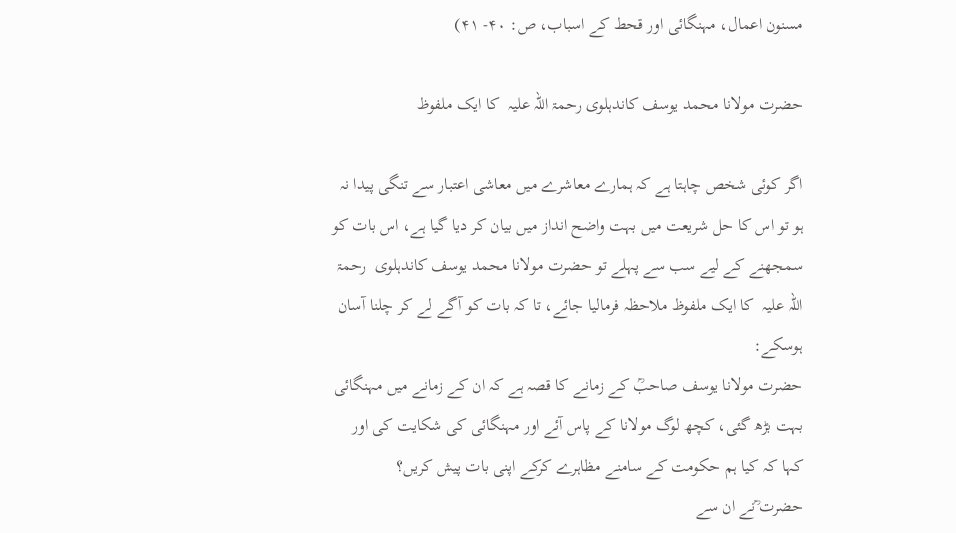مسنون اعمال، مہنگائی اور قحط کے اسباب، ص: ۴۰- ۴۱)

حضرت مولانا محمد یوسف کاندہلوی رحمۃ اللہ علیہ  کا ایک ملفوظ

اگر کوئی شخص چاہتا ہے کہ ہمارے معاشرے میں معاشی اعتبار سے تنگی پیدا نہ ہو تو اس کا حل شریعت میں بہت واضح انداز میں بیان کر دیا گیا ہے، اس بات کو سمجھنے کے لیے سب سے پہلے تو حضرت مولانا محمد یوسف کاندہلوی  رحمۃ اللہ علیہ  کا ایک ملفوظ ملاحظہ فرمالیا جائے، تا کہ بات کو آگے لے کر چلنا آسان ہوسکے:
حضرت مولانا یوسف صاحبؒ کے زمانے کا قصہ ہے کہ ان کے زمانے میں مہنگائی بہت بڑھ گئی، کچھ لوگ مولانا کے پاس آئے اور مہنگائی کی شکایت کی اور کہا کہ کیا ہم حکومت کے سامنے مظاہرے کرکے اپنی بات پیش کریں؟ حضرت ؒنے ان سے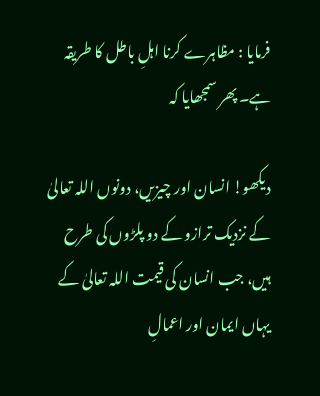فرمایا : مظاہرے کرنا اہلِ باطل کا طریقہ ہے۔ پھر سمجھایا کہ

دیکھو! انسان اور چیزیں، دونوں اللہ تعالیٰ کے نزدیک ترازو کے دو پلڑوں کی طرح ہیں، جب انسان کی قیمت اللہ تعالیٰ کے یہاں ایمان اور اعمالِ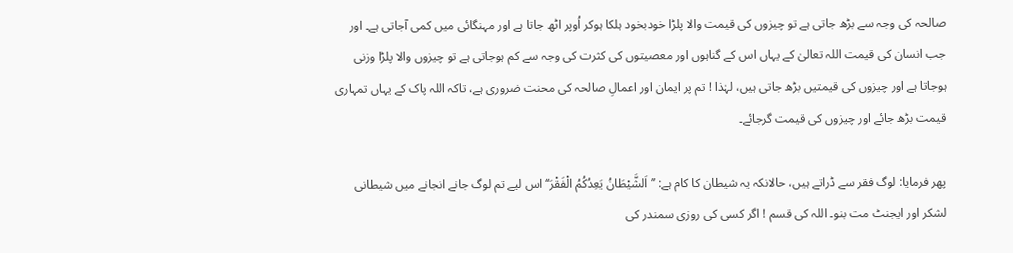صالحہ کی وجہ سے بڑھ جاتی ہے تو چیزوں کی قیمت والا پلڑا خودبخود ہلکا ہوکر اُوپر اٹھ جاتا ہے اور مہنگائی میں کمی آجاتی ہے۔ اور جب انسان کی قیمت اللہ تعالیٰ کے یہاں اس کے گناہوں اور معصیتوں کی کثرت کی وجہ سے کم ہوجاتی ہے تو چیزوں والا پلڑا وزنی ہوجاتا ہے اور چیزوں کی قیمتیں بڑھ جاتی ہیں، لہٰذا ! تم پر ایمان اور اعمالِ صالحہ کی محنت ضروری ہے، تاکہ اللہ پاک کے یہاں تمہاری قیمت بڑھ جائے اور چیزوں کی قیمت گرجائے۔

پھر فرمایا: لوگ فقر سے ڈراتے ہیں، حالانکہ یہ شیطان کا کام ہے: ’’اَلشَّیْطَانُ یَعِدُکُمُ الْفَقْرَ‘‘ اس لیے تم لوگ جانے انجانے میں شیطانی لشکر اور ایجنٹ مت بنو۔ اللہ کی قسم ! اگر کسی کی روزی سمندر کی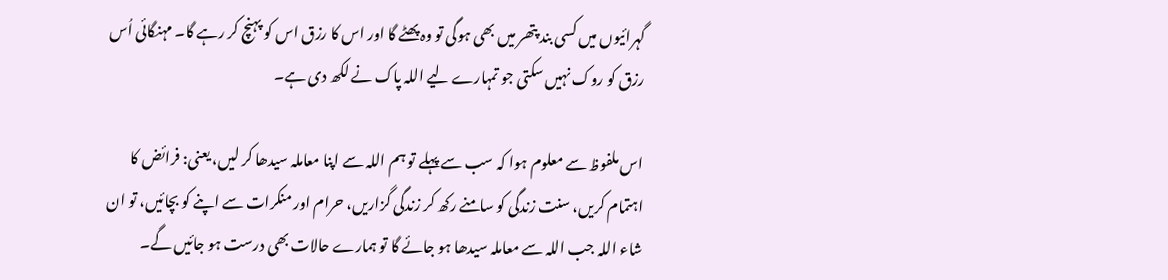گہرائیوں میں کسی بند پتھر میں بھی ہوگی تو وہ پھٹے گا اور اس کا رزق اس کو پہنچ کر رہے گا۔ مہنگائی اُس رزق کو روک نہیں سکتی جو تمہارے لیے اللہ پاک نے لکھ دی ہے۔

اس ملفوظ سے معلوم ہوا کہ سب سے پہلے تو ہم اللہ سے اپنا معاملہ سیدھا کر لیں، یعنی: فرائض کا اہتمام کریں، سنت زندگی کو سامنے رکھ کر زندگی گزاریں، حرام اور منکرات سے اپنے کو بچائیں، تو ان شاء اللہ جب اللہ سے معاملہ سیدھا ہو جائے گا تو ہمارے حالات بھی درست ہو جائیں گے۔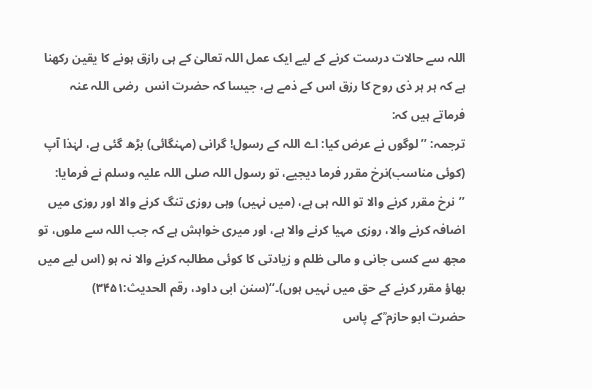اللہ سے حالات درست کرنے کے لیے ایک عمل اللہ تعالیٰ کے ہی رازق ہونے کا یقین رکھنا ہے کہ ہر ہر ذی روح کا رزق اس کے ذمے ہے، جیسا کہ حضرت انس  رضی اللہ عنہ  فرماتے ہیں کہ:
ترجمہ: ’’ لوگوں نے عرض کیا: اے اللہ کے رسول! گرانی (مہنگائی) بڑھ گئی ہے، لہٰذا آپ (کوئی مناسب)نرخ مقرر فرما دیجیے، تو رسول اللہ صلی اللہ علیہ وسلم نے فرمایا: ’’نرخ مقرر کرنے والا تو اللہ ہی ہے، (میں نہیں) وہی روزی تنگ کرنے والا اور روزی میں اضافہ کرنے والا، روزی مہیا کرنے والا ہے، اور میری خواہش ہے کہ جب اللہ سے ملوں، تو مجھ سے کسی جانی و مالی ظلم و زیادتی کا کوئی مطالبہ کرنے والا نہ ہو (اس لیے میں بھاؤ مقرر کرنے کے حق میں نہیں ہوں)۔‘‘(سنن ابی داود، رقم الحدیث:۳۴۵۱)
حضرت ابو حازم ؒکے پاس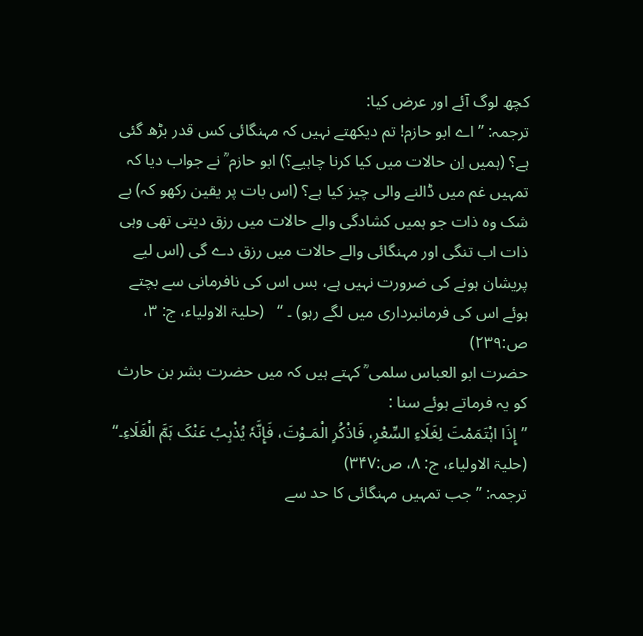کچھ لوگ آئے اور عرض کیا:
ترجمہ: ’’اے ابو حازم! تم دیکھتے نہیں کہ مہنگائی کس قدر بڑھ گئی ہے؟ (ہمیں اِن حالات میں کیا کرنا چاہیے؟) ابو حازم ؒ نے جواب دیا کہ تمہیں غم میں ڈالنے والی چیز کیا ہے؟ (اس بات پر یقین رکھو کہ) بے شک وہ ذات جو ہمیں کشادگی والے حالات میں رزق دیتی تھی وہی ذات اب تنگی اور مہنگائی والے حالات میں رزق دے گی (اس لیے پریشان ہونے کی ضرورت نہیں ہے، بس اس کی نافرمانی سے بچتے ہوئے اس کی فرمانبرداری میں لگے رہو) ۔ ‘‘   (حلیۃ الاولیاء، ج: ۳، ص:۲۳۹)
حضرت ابو العباس سلمی ؒ کہتے ہیں کہ میں حضرت بشر بن حارث کو یہ فرماتے ہوئے سنا :
’’إِذَا اہْتَمَمْتَ لِغَلَاءِ السِّعْرِ، فَاذْکُرِ الْمَـوْتَ، فَإِنَّہٗ یُذْہِبُ عَنْکَ ہَمَّ الْغَلَاءِ۔‘‘  (حلیۃ الاولیاء، ج: ۸، ص:۳۴۷)
ترجمہ: ’’جب تمہیں مہنگائی کا حد سے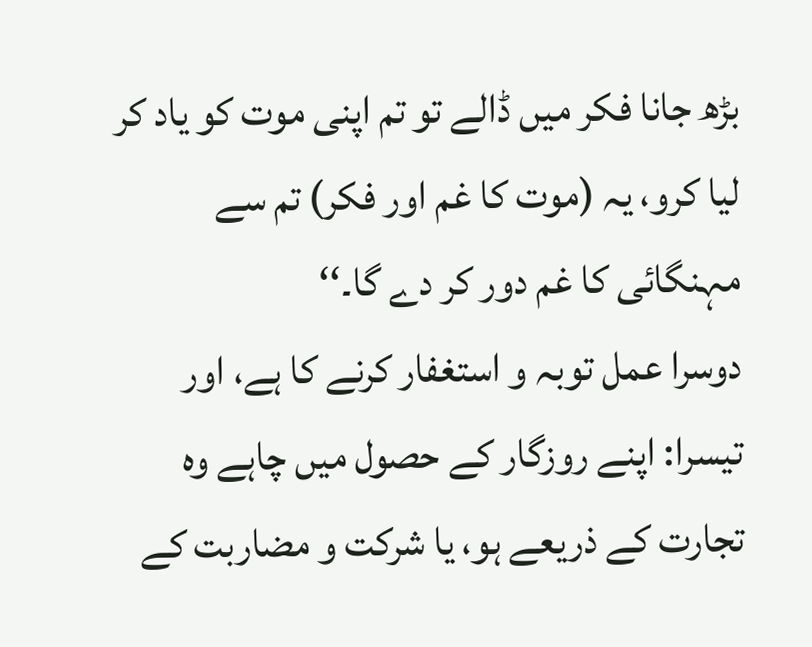بڑھ جانا فکر میں ڈالے تو تم اپنی موت کو یاد کر لیا کرو، یہ (موت کا غم اور فکر) تم سے مہنگائی کا غم دور کر دے گا۔‘‘
دوسرا عمل توبہ و استغفار کرنے کا ہے، اور تیسرا: اپنے روزگار کے حصول میں چاہے وہ تجارت کے ذریعے ہو، یا شرکت و مضاربت کے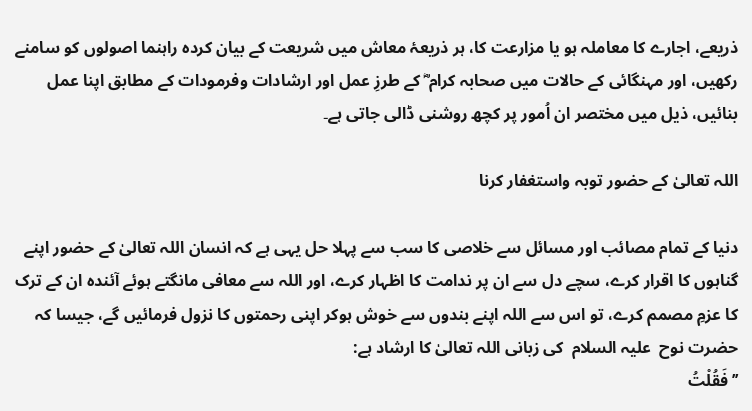ذریعے، اجارے کا معاملہ ہو یا مزارعت کا، ہر ذریعۂ معاش میں شریعت کے بیان کردہ راہنما اصولوں کو سامنے رکھیں، اور مہنگائی کے حالات میں صحابہ کرام ؓ کے طرزِ عمل اور ارشادات وفرمودات کے مطابق اپنا عمل بنائیں، ذیل میں مختصر ان اُمور پر کچھ روشنی ڈالی جاتی ہے۔

اللہ تعالیٰ کے حضور توبہ واستغفار کرنا

دنیا کے تمام مصائب اور مسائل سے خلاصی کا سب سے پہلا حل یہی ہے کہ انسان اللہ تعالیٰ کے حضور اپنے گناہوں کا اقرار کرے، سچے دل سے ان پر ندامت کا اظہار کرے، اور اللہ سے معافی مانگتے ہوئے آئندہ ان کے ترک کا عزمِ مصمم کرے، تو اس سے اللہ اپنے بندوں سے خوش ہوکر اپنی رحمتوں کا نزول فرمائیں گے، جیسا کہ حضرت نوح  علیہ السلام  کی زبانی اللہ تعالیٰ کا ارشاد ہے:
’’فَقُلْتُ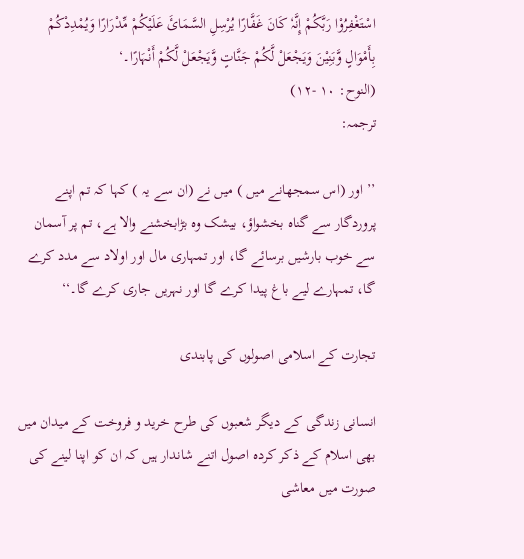اسْتَغْفِرُوْا رَبَّکُمْ إِنَّہٗ کَانَ غَفَّارًا یُرْسِلِ السَّمَائَ عَلَیْکُمْ مِّدْرَارًا وَیُمْدِدْکُمْ بِأَمْوَالٍ وَّبَنِیْنَ وَیَجْعَلْ لَّکُمْ جَنَّاتٍ وَّیَجْعَلْ لَّکُمْ أَنْہَارًا۔‘                  (النوح: ۱۰ -۱۲)
ترجمہ:

’’ اور (اس سمجھانے میں ) میں نے (ان سے یہ ) کہا کہ تم اپنے پروردگار سے گناہ بخشواؤ، بیشک وہ بڑابخشنے والا ہے، تم پر آسمان سے خوب بارشیں برسائے گا، اور تمہاری مال اور اولاد سے مدد کرے گا، تمہارے لیے باغ پیدا کرے گا اور نہریں جاری کرے گا۔‘‘

تجارت کے اسلامی اصولوں کی پابندی

انسانی زندگی کے دیگر شعبوں کی طرح خرید و فروخت کے میدان میں بھی اسلام کے ذکر کردہ اصول اتنے شاندار ہیں کہ ان کو اپنا لینے کی صورت میں معاشی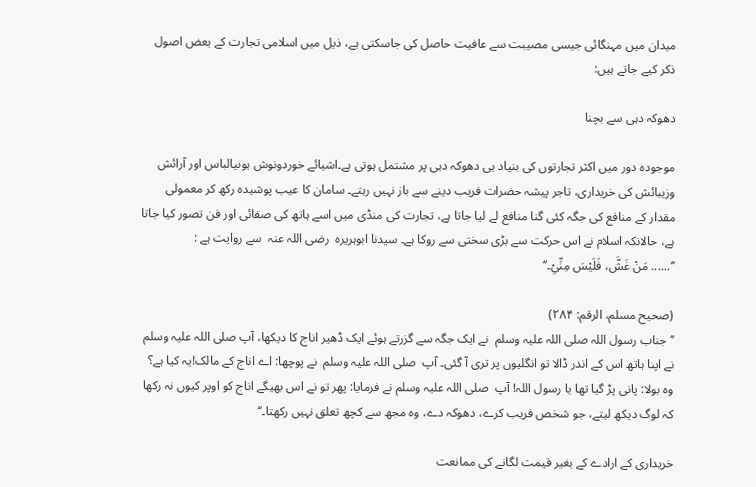میدان میں مہنگائی جیسی مصیبت سے عافیت حاصل کی جاسکتی ہے، ذیل میں اسلامی تجارت کے بعض اصول ذکر کیے جاتے ہیں:

دھوکہ دہی سے بچنا

موجودہ دور میں اکثر تجارتوں کی بنیاد ہی دھوکہ دہی پر مشتمل ہوتی ہے۔اشیائے خوردونوش ہوںیالباس اور آرائش وزیبائش کی خریداری، تاجر پیشہ حضرات فریب دینے سے باز نہیں رہتے۔ سامان کا عیب پوشیدہ رکھ کر معمولی مقدار کے منافع کی جگہ کئی گنا منافع لے لیا جاتا ہے، تجارت کی منڈی میں اسے ہاتھ کی صفائی اور فن تصور کیا جاتا ہے، حالانکہ اسلام نے اس حرکت سے بڑی سختی سے روکا ہے۔ سیدنا ابوہریرہ  رضی اللہ عنہ  سے روایت ہے :
’’...... مَنْ غَشَّ، فَلَیْسَ مِنِّيْ۔‘‘

(صحیح مسلم، الرقم: ۲۸۴)
’’جناب رسول اللہ صلی اللہ علیہ وسلم  نے ایک جگہ سے گزرتے ہوئے ایک ڈھیر اناج کا دیکھا، آپ صلی اللہ علیہ وسلم  نے اپنا ہاتھ اس کے اندر ڈالا تو انگلیوں پر تری آ گئی۔ آپ  صلی اللہ علیہ وسلم  نے پوچھا: اے اناج کے مالک!یہ کیا ہے؟ وہ بولا: پانی پڑ گیا تھا یا رسول اللہ! آپ  صلی اللہ علیہ وسلم نے فرمایا: پھر تو نے اس بھیگے اناج کو اوپر کیوں نہ رکھا کہ لوگ دیکھ لیتے، جو شخص فریب کرے، دھوکہ دے، وہ مجھ سے کچھ تعلق نہیں رکھتا۔‘‘

خریداری کے ارادے کے بغیر قیمت لگانے کی ممانعت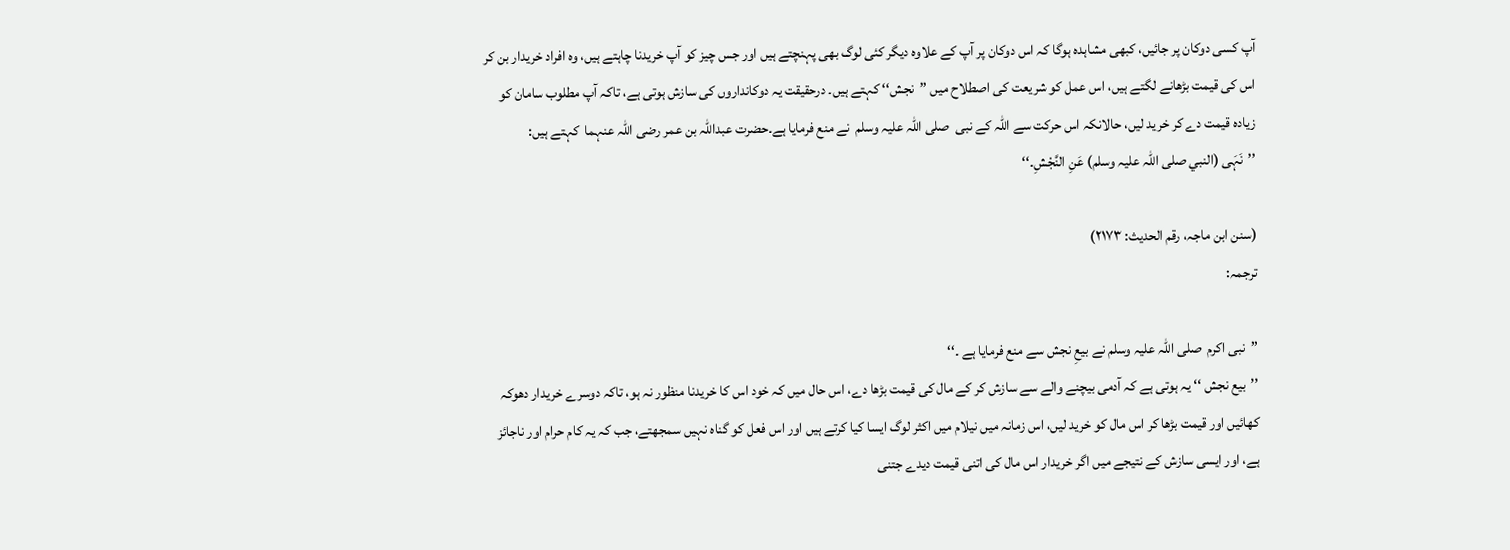آپ کسی دوکان پر جائیں، کبھی مشاہدہ ہوگا کہ اس دوکان پر آپ کے علاوہ دیگر کئی لوگ بھی پہنچتے ہیں اور جس چیز کو آپ خریدنا چاہتے ہیں، وہ افراد خریدار بن کر اس کی قیمت بڑھانے لگتے ہیں، اس عمل کو شریعت کی اصطلاح میں ’’نجش‘‘ کہتے ہیں۔ درحقیقت یہ دوکانداروں کی سازش ہوتی ہے، تاکہ آپ مطلوب سامان کو زیادہ قیمت دے کر خرید لیں، حالانکہ اس حرکت سے اللہ کے نبی  صلی اللہ علیہ وسلم  نے منع فرمایا ہے۔حضرت عبداللہ بن عمر رضی اللہ عنہما  کہتے ہیں:
’’نَہَی (النبي صلی اللہ علیہ وسلم) عَنِ النَّجْشِ۔‘‘

(سنن ابن ماجہ، رقم الحدیث: ۲۱۷۳)
ترجمہ:

’’نبی اکرم  صلی اللہ علیہ وسلم نے بیعِ نجش سے منع فرمایا ہے ۔‘‘
’’بیع نجش ‘‘ یہ ہوتی ہے کہ آدمی بیچنے والے سے سازش کر کے مال کی قیمت بڑھا دے، اس حال میں کہ خود اس کا خریدنا منظور نہ ہو، تاکہ دوسرے خریدار دھوکہ کھائیں اور قیمت بڑھا کر اس مال کو خرید لیں، اس زمانہ میں نیلام میں اکثر لوگ ایسا کیا کرتے ہیں اور اس فعل کو گناہ نہیں سمجھتے، جب کہ یہ کام حرام اور ناجائز ہے، اور ایسی سازش کے نتیجے میں اگر خریدار اس مال کی اتنی قیمت دیدے جتنی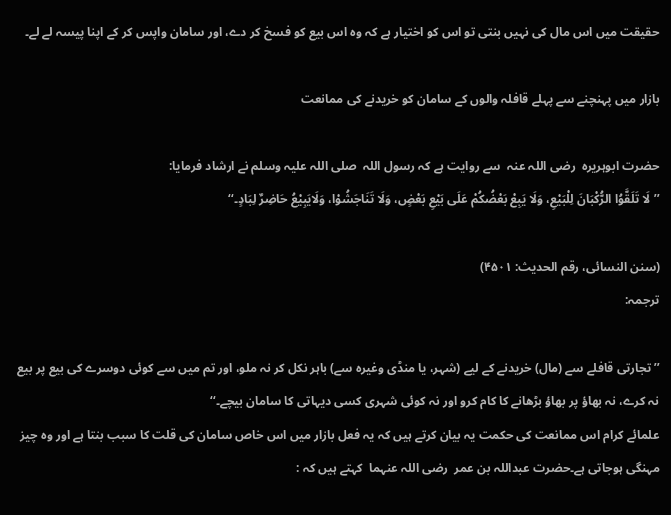حقیقت میں اس مال کی نہیں بنتی تو اس کو اختیار ہے کہ وہ اس بیع کو فسخ کر دے، اور سامان واپس کر کے اپنا پیسہ لے لے۔

بازار میں پہنچنے سے پہلے قافلہ والوں کے سامان کو خریدنے کی ممانعت

حضرت ابوہریرہ  رضی اللہ عنہ  سے روایت ہے کہ رسول اللہ  صلی اللہ علیہ وسلم نے ارشاد فرمایا:
’’لَا تَلَقَّوُا الرُّکْبَانَ لِلْبَیْعِ، وَلَا یَبِعْ بَعْضُکُمْ عَلَی بَیْعِ بَعْضٍ، وَلَا تَنَاجَشُوْا، وَلَایَبِیْعُ حَاضِرٌ لِبَادٍ۔‘‘

(سنن النسائی، رقم الحدیث: ۴۵۰۱)
ترجمہ:

’’تجارتی قافلے سے (مال) خریدنے کے لیے (شہر، یا منڈی وغیرہ سے) باہر نکل کر نہ ملو، اور تم میں سے کوئی دوسرے کی بیع پر بیع نہ کرے، نہ بھاؤ پر بھاؤ بڑھانے کا کام کرو اور نہ کوئی شہری کسی دیہاتی کا سامان بیچے۔‘‘
علمائے کرام اس ممانعت کی حکمت یہ بیان کرتے ہیں کہ یہ فعل بازار میں اس خاص سامان کی قلت کا سبب بنتا ہے اور وہ چیز مہنگی ہوجاتی ہے۔حضرت عبداللہ بن عمر  رضی اللہ عنہما  کہتے ہیں کہ :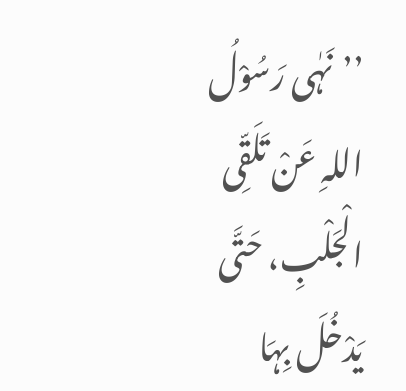’’نَہٰی رَسُوْلُ اللہِ عَنْ تَلَقِّی الْجَلْبِ، حَتَّی یَدْخُلَ بِہَا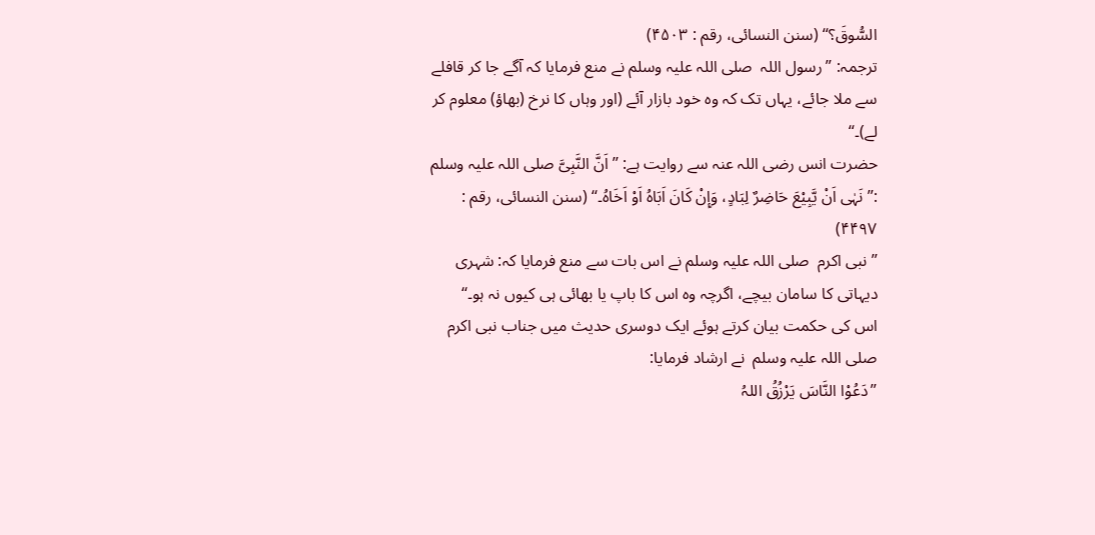السُّوقَ؟‘‘ (سنن النسائی، رقم : ۴۵۰۳)
ترجمہ: ’’رسول اللہ  صلی اللہ علیہ وسلم نے منع فرمایا کہ آگے جا کر قافلے سے ملا جائے، یہاں تک کہ وہ خود بازار آئے (اور وہاں کا نرخ (بھاؤ) معلوم کر لے)۔‘‘
حضرت انس رضی اللہ عنہ سے روایت ہے: ’’اَنَّ النَّبِیَّ صلی اللہ علیہ وسلم :’’نَہٰی اَنْ یَّبِیْعَ حَاضِرٌ لِبَادٍ، وَإِنْ کَانَ اَبَاہُ اَوْ اَخَاہُ۔‘‘ (سنن النسائی، رقم : ۴۴۹۷)
’’ نبی اکرم  صلی اللہ علیہ وسلم نے اس بات سے منع فرمایا کہ: شہری دیہاتی کا سامان بیچے، اگرچہ وہ اس کا باپ یا بھائی ہی کیوں نہ ہو۔‘‘
اس کی حکمت بیان کرتے ہوئے ایک دوسری حدیث میں جناب نبی اکرم  صلی اللہ علیہ وسلم  نے ارشاد فرمایا:
’’دَعُوْا النَّاسَ یَرْزُقُ اللہُ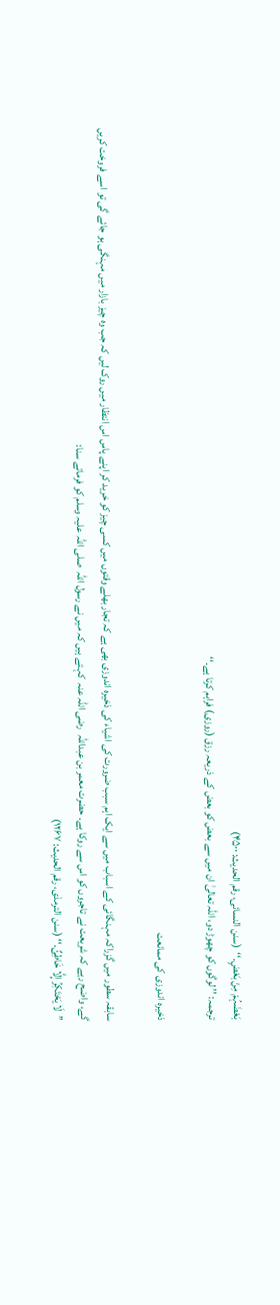بَعْضَہُمْ مِنْ بَعْضٍ۔‘‘  (سنن النسائی، رقم الحدیث: ۴۵۰۰)
ترجمہ: ’’ لوگوں کو چھوڑ دو، اللہ تعالیٰ ان میں سے بعض کو بعض کے ذریعہ رزق (روزی) فراہم کرتا ہے۔‘‘

ذخیرہ اندوزی کی ممانعت

سابقہ سطور میں گزراکہ مہنگائی کے اسباب میں سے ایک اہم سبب ضرورت کی اشیاء کی ذخیرہ اندوزی بھی ہے کہ تجار بھلے وقتوں میں کسی چیز کو خرید کر اپنے پاس اس انتظار میں روک لیں کہ جب وہ چیز بازار میں مہنگی ہو جائے گی تو اسے فروخت کریں گے، واضح رہے کہ شریعت نے تاجروں کو اس سے روکا ہے۔ حضرت معمر بن عبداللہ  رضی اللہ عنہ  کہتے ہیں کہ میں نے رسول اللہ  صلی اللہ علیہ وسلم کو فرماتے سنا:
’’لَا یَحْتَکِرُ إِلَّا خَاطِئٌ۔‘‘ (سنن الترمذی، رقم الحدیث: ۱۲۶۷)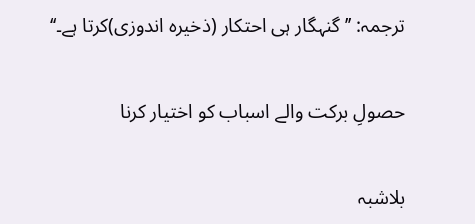ترجمہ: ’’گنہگار ہی احتکار (ذخیرہ اندوزی)کرتا ہے۔‘‘

حصولِ برکت والے اسباب کو اختیار کرنا

بلاشبہ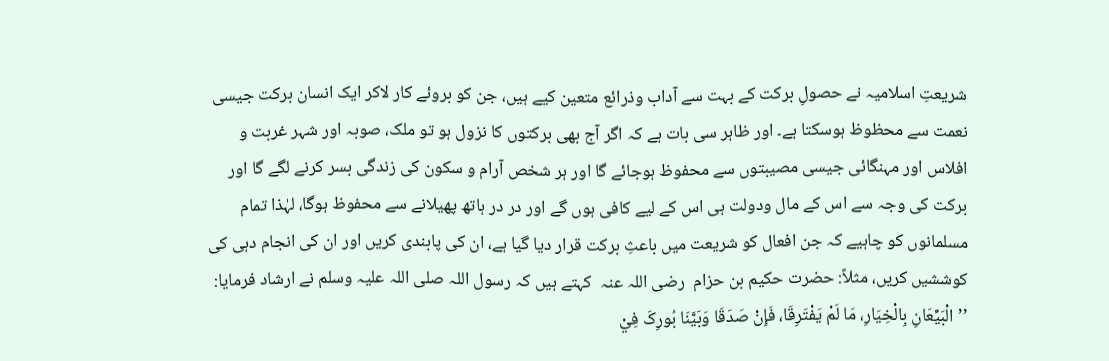شریعتِ اسلامیہ نے حصولِ برکت کے بہت سے آداب وذرائع متعین کیے ہیں، جن کو بروئے کار لاکر ایک انسان برکت جیسی نعمت سے محظوظ ہوسکتا ہے۔ اور ظاہر سی بات ہے کہ اگر آج بھی برکتوں کا نزول ہو تو ملک، صوبہ اور شہر غربت و افلاس اور مہنگائی جیسی مصیبتوں سے محفوظ ہوجائے گا اور ہر شخص آرام و سکون کی زندگی بسر کرنے لگے گا اور برکت کی وجہ سے اس کے مال ودولت ہی اس کے لیے کافی ہوں گے اور در در ہاتھ پھیلانے سے محفوظ ہوگا، لہٰذا تمام مسلمانوں کو چاہیے کہ جن افعال کو شریعت میں باعثِ برکت قرار دیا گیا ہے، ان کی پابندی کریں اور ان کی انجام دہی کی کوششیں کریں، مثلاً: حضرت حکیم بن حزام  رضی اللہ عنہ  کہتے ہیں کہ رسول اللہ صلی اللہ علیہ وسلم نے ارشاد فرمایا:
’’الْبَیِّعَانِ بِالْخِیَارِ، مَا لَمْ یَفْتَرِقَا، فَإِنْ صَدَقَا وَبَیَّنَا بُورِکَ فِيْ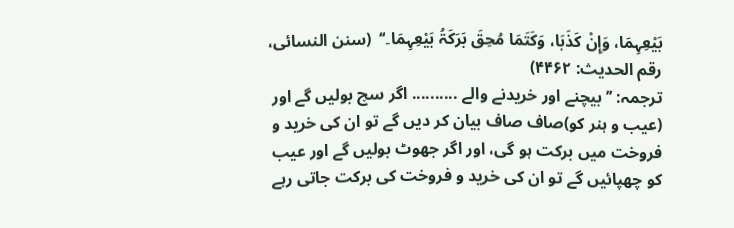بَیْعِہِمَا، وَإِنْ کَذَبَا، وَکَتَمَا مُحِقَ بَرَکَۃُ بَیْعِہِمَا۔‘‘  (سنن النسائی، رقم الحدیث: ۴۴۶۲)
ترجمہ: ’’بیچنے اور خریدنے والے .......... اگر سچ بولیں گے اور (عیب و ہنر کو)صاف صاف بیان کر دیں گے تو ان کی خرید و فروخت میں برکت ہو گی، اور اگر جھوٹ بولیں گے اور عیب کو چھپائیں گے تو ان کی خرید و فروخت کی برکت جاتی رہے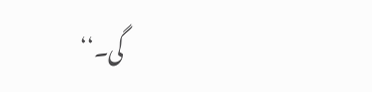گی۔‘‘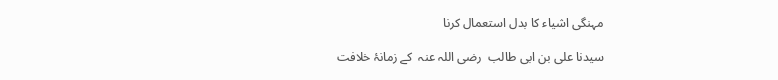مہنگی اشیاء کا بدل استعمال کرنا

سیدنا علی بن ابی طالب  رضی اللہ عنہ  کے زمانۂ خلافت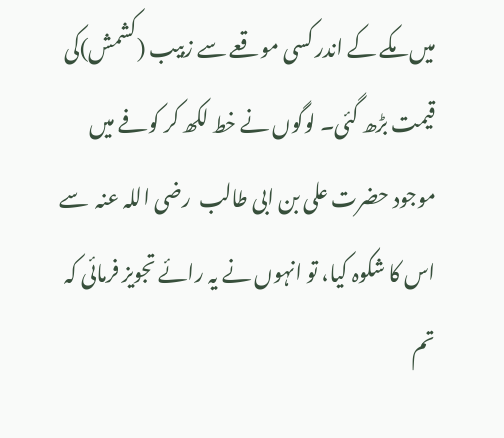میں مکے کے اندر کسی موقعے سے زبیب (کشمش)کی قیمت بڑھ گئی۔ لوگوں نے خط لکھ کر کوفے میں موجود حضرت علی بن ابی طالب  رضی اللہ عنہ  سے اس کا شکوہ کیا، تو انہوں نے یہ رائے تجویز فرمائی کہ تم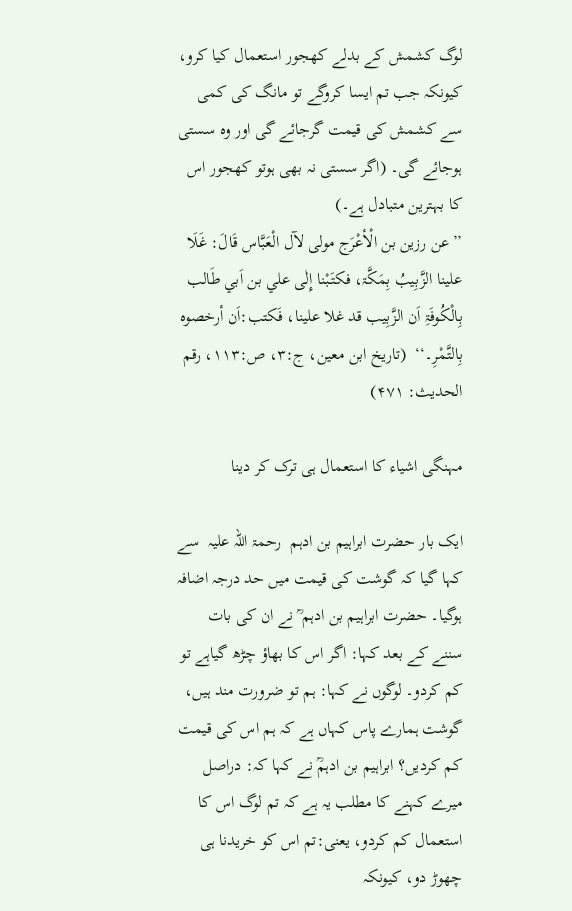لوگ کشمش کے بدلے کھجور استعمال کیا کرو، کیونکہ جب تم ایسا کروگے تو مانگ کی کمی سے کشمش کی قیمت گرجائے گی اور وہ سستی ہوجائے گی۔ (اگر سستی نہ بھی ہوتو کھجور اس کا بہترین متبادل ہے۔)
’’عن رزین بن الْأعْرَج مولی لآل الْعَبَّاس قَالَ: غَلَا علینا الزَّبِیبُ بِمَکَّۃ، فکتَبْنا إِلٰی علي بن اَبي طَالب بِالْکُوفَۃِ اَن الزَّبِیب قد غلا علینا، فَکتب:اَن أرخصوہ بِالتَّمْرِ۔‘‘  (تاریخ ابن معین، ج:۳، ص:۱۱۳، رقم الحدیث: ۴۷۱)

مہنگی اشیاء کا استعمال ہی ترک کر دینا

ایک بار حضرت ابراہیم بن ادہم  رحمۃ اللہ علیہ  سے کہا گیا کہ گوشت کی قیمت میں حد درجہ اضافہ ہوگیا۔ حضرت ابراہیم بن ادہم ؒ نے ان کی بات سننے کے بعد کہا: اگر اس کا بھاؤ چڑھ گیاہے تو کم کردو۔ لوگوں نے کہا: ہم تو ضرورت مند ہیں، گوشت ہمارے پاس کہاں ہے کہ ہم اس کی قیمت کم کردیں؟ ابراہیم بن ادہمؒ نے کہا کہ: دراصل میرے کہنے کا مطلب یہ ہے کہ تم لوگ اس کا استعمال کم کردو، یعنی:تم اس کو خریدنا ہی چھوڑ دو، کیونکہ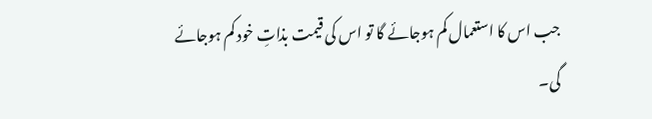جب اس کا استعمال کم ہوجائے گا تو اس کی قیمت بذاتِ خود کم ہوجائے گی۔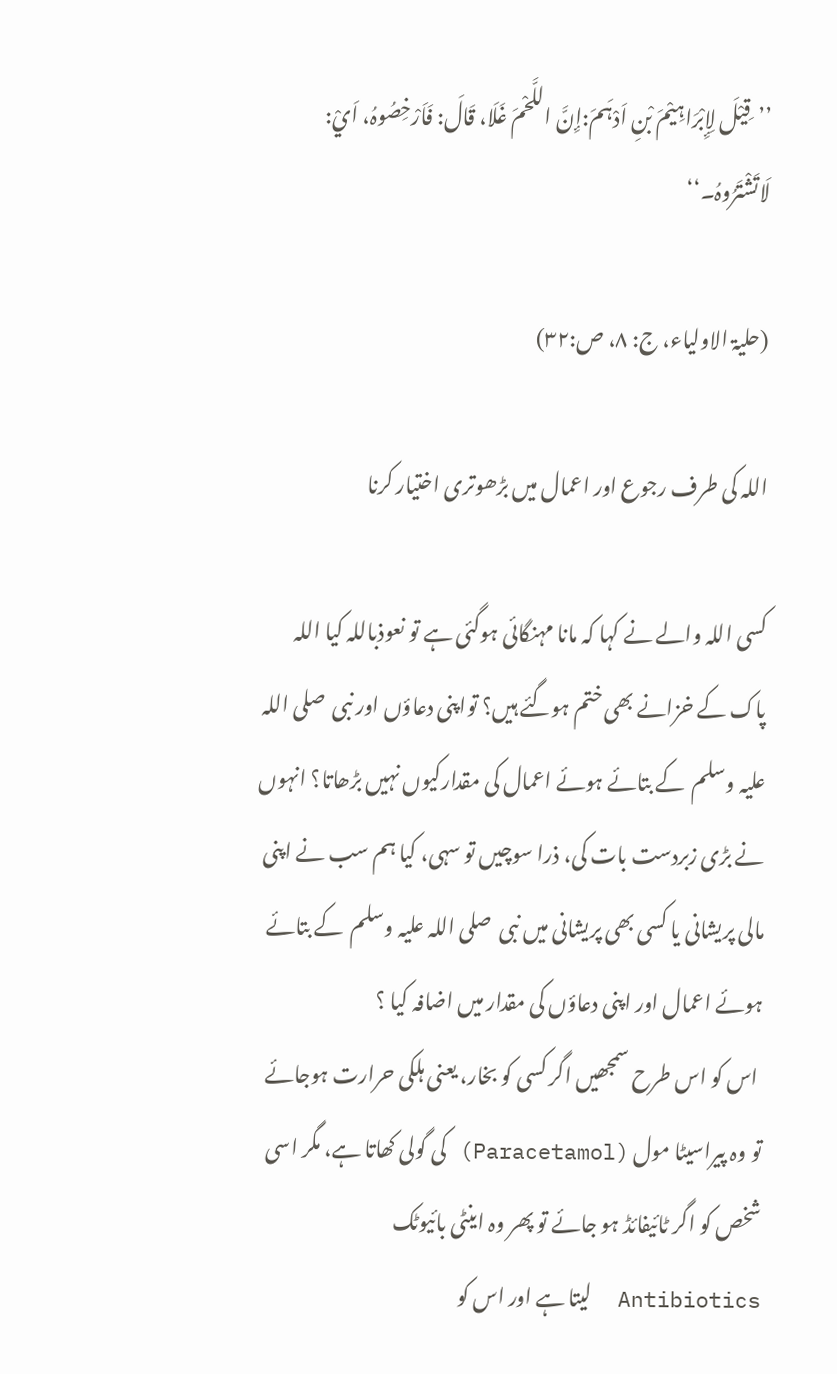’’قِیْلَ لِإِبْرَاہِیْمَ بْنِ اَدْہَمَ:إِنَّ اللَّحْمَ غَلَا، قَالَ: فَاَرْخِصُوہُ، اَيْ: لَاتَشْتَرُوہُ۔‘‘

(حلیۃ الاولیاء، ج: ۸، ص:۳۲)

اللہ کی طرف رجوع اور اعمال میں بڑھوتری اختیار کرنا

کسی اللہ والے نے کہا کہ مانا مہنگائی ہوگئی ہے تو نعوذباللہ کیا اللہ پاک کے خزانے بھی ختم ہوگئے ہیں؟ تواپنی دعاؤں اور نبی  صلی اللہ علیہ وسلم  کے بتائے ہوئے اعمال کی مقدارکیوں نہیں بڑھاتا؟ انہوں نے بڑی زبردست بات کی، ذرا سوچیں تو سہی، کیا ہم سب نے اپنی مالی پریشانی یا کسی بھی پریشانی میں نبی  صلی اللہ علیہ وسلم  کے بتائے ہوئے اعمال اور اپنی دعاؤں کی مقدار میں اضافہ کیا ؟
 اس کو اس طرح سمجھیں اگر کسی کو بخار، یعنی ہلکی حرارت ہوجائے تو وہ پیراسیٹا مول (Paracetamol) کی گولی کھاتا ہے، مگر اسی شخص کو اگر ٹائیفائڈ ہو جائے تو پھر وہ اینٹی بائیوٹک Antibiotics  لیتا ہے اور اس کو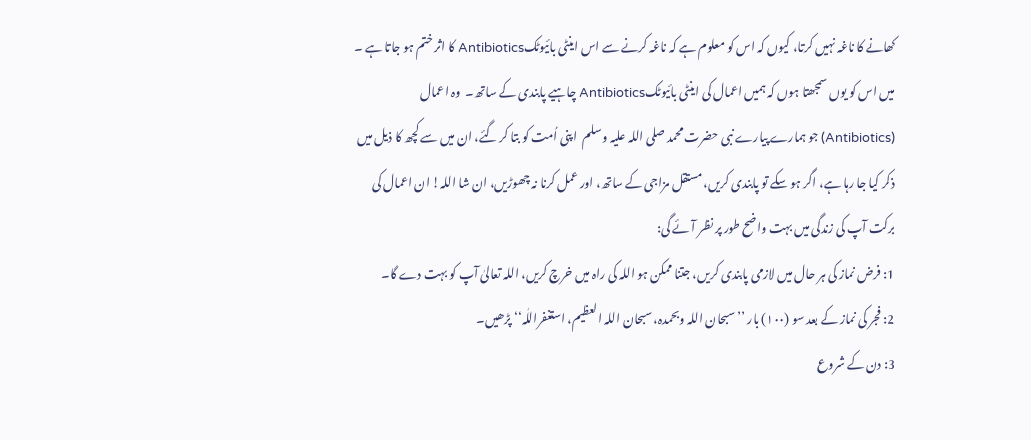کھانے کا ناغہ نہیں کرتا، کیوں کہ اس کو معلوم ہے کہ ناغہ کرنے سے اس اینٹی بائیوٹکAntibiotics کا اثر ختم ہو جاتا ہے ۔ میں اس کو یوں سمجھتا ہوں کہ ہمیں اعمال کی اینٹی بائیوٹکAntibiotics چاہیے پابندی کے ساتھ۔  وہ اعمال (Antibiotics) جو ہمارے پیارے نبی حضرت محمد صلی اللہ علیہ وسلم  اپنی اُمت کو بتا کر گئے، ان میں سے کچھ کا ذیل میں ذکر کیا جا رہا ہے، اگر ہو سکے تو پابندی کریں، مستقل مزاجی کے ساتھ، اور عمل کرنا نہ چھوڑیں، ان شا اللہ! ان اعمال کی برکت آپ کی زندگی میں بہت واضح طور پر نظر آئے گی:
1: فرض نماز کی ہر حال میں لازمی پابندی کریں، جتنا ممکن ہو اللہ کی راہ میں خرچ کریں، اللہ تعالیٰ آپ کو بہت دے گا۔
2: فجر کی نماز کے بعد سو (۱۰۰) بار ’’سبحان اللہ وبحمدہ، سبحان اللہ العظیم، استغفراللٰہ‘‘ پڑھیں۔
3: دن کے شروع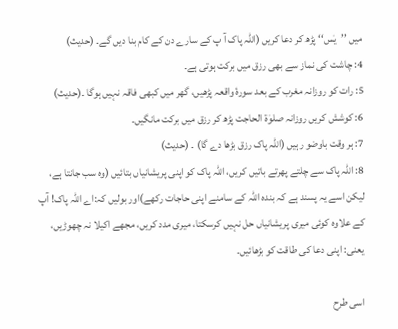میں ’’یٰس‘‘ پڑھ کر دعا کریں (اللہ پاک آ پ کے سارے دن کے کام بنا دیں گے۔ (حدیث)
4: چاشت کی نماز سے بھی رزق میں برکت ہوتی ہے۔
5: رات کو روزانہ مغرب کے بعد سورۂ واقعہ پڑھیں، گھر میں کبھی فاقہ نہیں ہوگا ۔(حدیث)
6: کوشش کریں روزانہ صلوٰۃ الحاجت پڑھ کر رزق میں برکت مانگیں۔
7: ہر وقت باوضو رہیں (اللہ پاک رزق بڑھا دے گا) ۔ (حدیث)
8: اللہ پاک سے چلتے پھرتے باتیں کریں، اللہ پاک کو اپنی پریشانیاں بتائیں (وہ سب جانتا ہے، لیکن اسے یہ پسند ہے کہ بندہ اللہ کے سامنے اپنی حاجات رکھے)اور بولیں کہ:اے اللہ پاک! آپ کے علاوہ کوئی میری پریشانیاں حل نہیں کرسکتا، میری مدد کریں، مجھے اکیلا نہ چھوڑیں، یعنی: اپنی دعا کی طاقت کو بڑھائیں۔

اسی طرح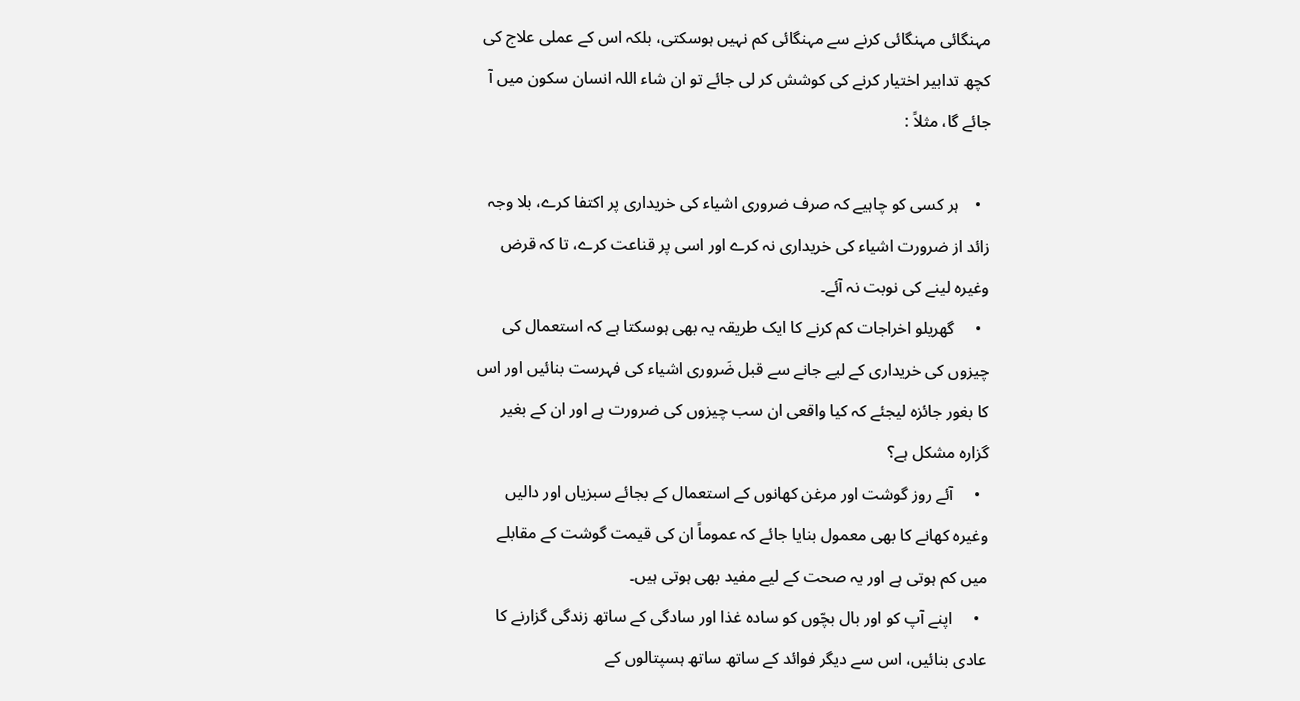مہنگائی مہنگائی کرنے سے مہنگائی کم نہیں ہوسکتی، بلکہ اس کے عملی علاج کی کچھ تدابیر اختیار کرنے کی کوشش کر لی جائے تو ان شاء اللہ انسان سکون میں آ جائے گا، مثلاً :

  •    ہر کسی کو چاہیے کہ صرف ضروری اشیاء کی خریداری پر اکتفا کرے، بلا وجہ زائد از ضرورت اشیاء کی خریداری نہ کرے اور اسی پر قناعت کرے، تا کہ قرض وغیرہ لینے کی نوبت نہ آئے۔
  •     گھریلو اخراجات کم کرنے کا ایک طریقہ یہ بھی ہوسکتا ہے کہ استعمال کی چیزوں کی خریداری کے لیے جانے سے قبل ضَروری اشیاء کی فہرست بنائیں اور اس کا بغور جائزہ لیجئے کہ کیا واقعی ان سب چیزوں کی ضرورت ہے اور ان کے بغیر گزارہ مشکل ہے؟
  •     آئے روز گوشت اور مرغن کھانوں کے استعمال کے بجائے سبزیاں اور دالیں وغیرہ کھانے کا بھی معمول بنایا جائے کہ عموماً ان کی قیمت گوشت کے مقابلے میں کم ہوتی ہے اور یہ صحت کے لیے مفید بھی ہوتی ہیں۔
  •     اپنے آپ کو اور بال بچّوں کو سادہ غذا اور سادگی کے ساتھ زندگی گزارنے کا عادی بنائیں، اس سے دیگر فوائد کے ساتھ ساتھ ہسپتالوں کے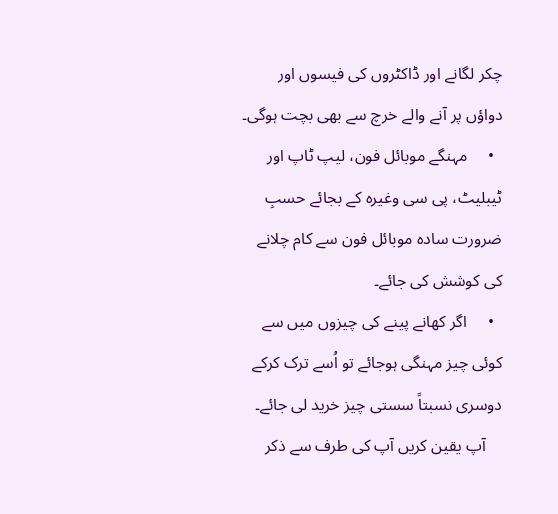چکر لگانے اور ڈاکٹروں کی فیسوں اور دواؤں پر آنے والے خرچ سے بھی بچت ہوگی۔
  •     مہنگے موبائل فون، لیپ ٹاپ اور ٹیبلیٹ، پی سی وغیرہ کے بجائے حسبِ ضرورت سادہ موبائل فون سے کام چلانے کی کوشش کی جائے۔
  •     اگر کھانے پینے کی چیزوں میں سے کوئی چیز مہنگی ہوجائے تو اُسے ترک کرکے دوسری نسبتاً سستی چیز خرید لی جائے۔
    آپ یقین کریں آپ کی طرف سے ذکر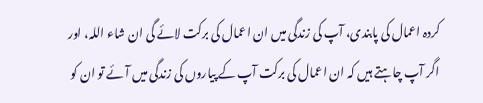کردہ اعمال کی پابندی، آپ کی زندگی میں ان اعمال کی برکت لائے گی ان شاء اللہ، اور اگر آپ چاہتے ہیں کہ ان اعمال کی برکت آپ کے پیاروں کی زندگی میں آئے تو ان کو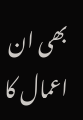بھی ان اعمال کا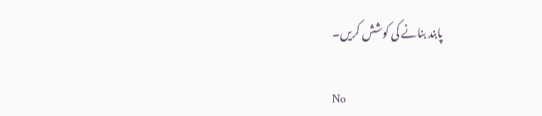پابند بنانے کی کوشش کریں۔

No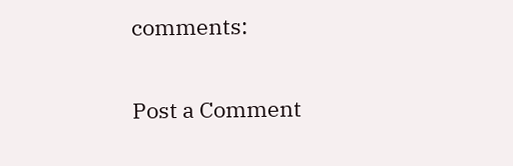comments:

Post a Comment